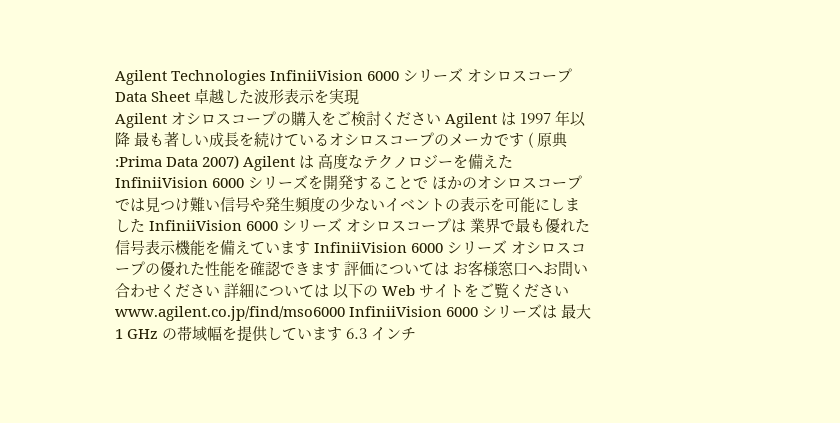Agilent Technologies InfiniiVision 6000 シリーズ オシロスコープ Data Sheet 卓越した波形表示を実現
Agilent オシロスコープの購入をご検討ください Agilent は 1997 年以降 最も著しい成長を続けているオシロスコープのメーカです ( 原典 :Prima Data 2007) Agilent は 高度なテクノロジーを備えた InfiniiVision 6000 シリーズを開発することで ほかのオシロスコープでは見つけ難い信号や発生頻度の少ないイベントの表示を可能にしました InfiniiVision 6000 シリーズ オシロスコープは 業界で最も優れた信号表示機能を備えています InfiniiVision 6000 シリーズ オシロスコープの優れた性能を確認できます 評価については お客様窓口へお問い合わせください 詳細については 以下の Web サイトをご覧ください www.agilent.co.jp/find/mso6000 InfiniiVision 6000 シリーズは 最大 1 GHz の帯域幅を提供しています 6.3 インチ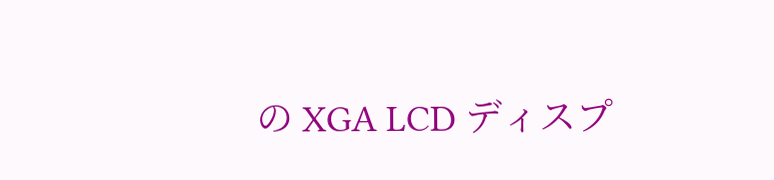の XGA LCD ディスプ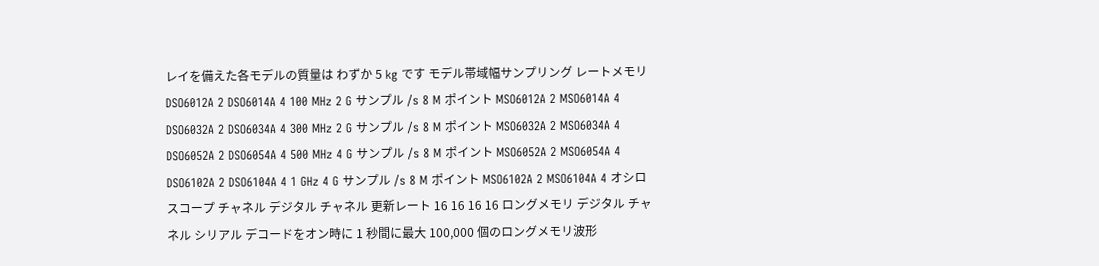レイを備えた各モデルの質量は わずか 5 kg です モデル帯域幅サンプリング レートメモリ DSO6012A 2 DSO6014A 4 100 MHz 2 G サンプル /s 8 M ポイント MSO6012A 2 MSO6014A 4 DSO6032A 2 DSO6034A 4 300 MHz 2 G サンプル /s 8 M ポイント MSO6032A 2 MSO6034A 4 DSO6052A 2 DSO6054A 4 500 MHz 4 G サンプル /s 8 M ポイント MSO6052A 2 MSO6054A 4 DSO6102A 2 DSO6104A 4 1 GHz 4 G サンプル /s 8 M ポイント MSO6102A 2 MSO6104A 4 オシロスコープ チャネル デジタル チャネル 更新レート 16 16 16 16 ロングメモリ デジタル チャネル シリアル デコードをオン時に 1 秒間に最大 100,000 個のロングメモリ波形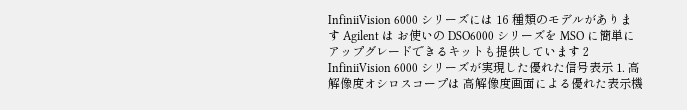InfiniiVision 6000 シリーズには 16 種類のモデルがあります Agilent は お使いの DSO6000 シリーズを MSO に簡単にアップグレードできるキットも提供しています 2
InfiniiVision 6000 シリーズが実現した優れた信号表示 1. 高解像度オシロスコープは 高解像度画面による優れた表示機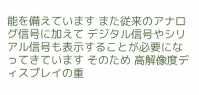能を備えています また従来のアナログ信号に加えて デジタル信号やシリアル信号も表示することが必要になってきています そのため 高解像度ディスプレイの重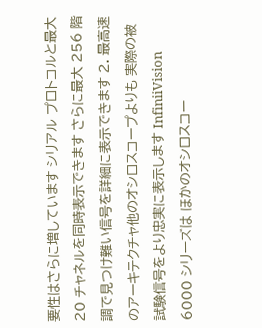要性はさらに増しています シリアル プロトコルと最大 20 チャネルを同時表示できます さらに最大 256 階調で見つけ難い信号を詳細に表示できます 2. 最高速のアーキテクチャ他のオシロスコープよりも 実際の被試験信号をより忠実に表示します InfiniiVision 6000 シリーズは ほかのオシロスコー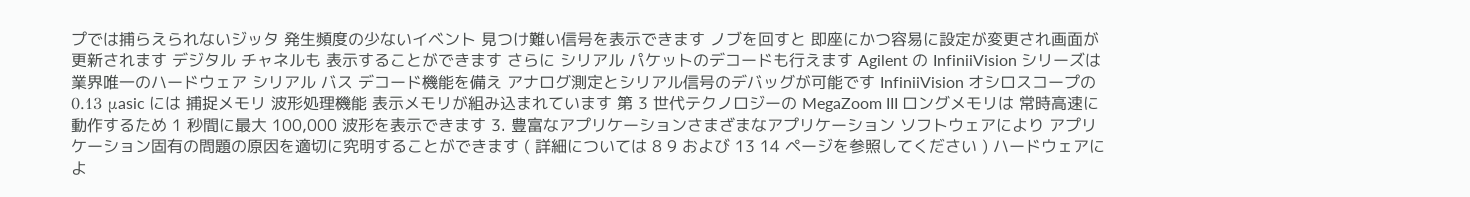プでは捕らえられないジッタ 発生頻度の少ないイベント 見つけ難い信号を表示できます ノブを回すと 即座にかつ容易に設定が変更され画面が更新されます デジタル チャネルも 表示することができます さらに シリアル パケットのデコードも行えます Agilent の InfiniiVision シリーズは 業界唯一のハードウェア シリアル バス デコード機能を備え アナログ測定とシリアル信号のデバッグが可能です InfiniiVision オシロスコープの 0.13 μasic には 捕捉メモリ 波形処理機能 表示メモリが組み込まれています 第 3 世代テクノロジーの MegaZoom III ロングメモリは 常時高速に動作するため 1 秒間に最大 100,000 波形を表示できます 3. 豊富なアプリケーションさまざまなアプリケーション ソフトウェアにより アプリケーション固有の問題の原因を適切に究明することができます ( 詳細については 8 9 および 13 14 ページを参照してください ) ハードウェアによ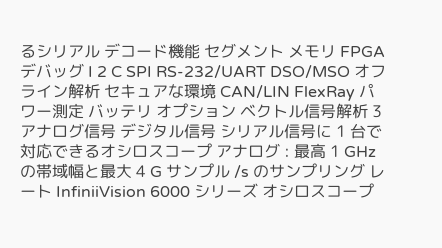るシリアル デコード機能 セグメント メモリ FPGA デバッグ I 2 C SPI RS-232/UART DSO/MSO オフライン解析 セキュアな環境 CAN/LIN FlexRay パワー測定 バッテリ オプション ベクトル信号解析 3
アナログ信号 デジタル信号 シリアル信号に 1 台で対応できるオシロスコープ アナログ : 最高 1 GHz の帯域幅と最大 4 G サンプル /s のサンプリング レート InfiniiVision 6000 シリーズ オシロスコープ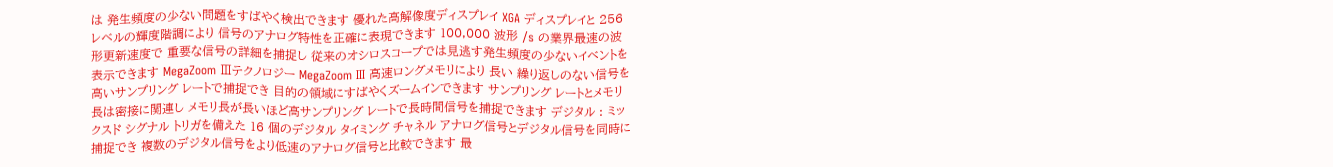は 発生頻度の少ない問題をすばやく検出できます 優れた高解像度ディスプレイ XGA ディスプレイと 256 レベルの輝度階調により 信号のアナログ特性を正確に表現できます 100,000 波形 /s の業界最速の波形更新速度で 重要な信号の詳細を捕捉し 従来のオシロスコープでは見逃す発生頻度の少ないイベントを表示できます MegaZoom Ⅲテクノロジー MegaZoom Ⅲ 高速ロングメモリにより 長い 繰り返しのない信号を高いサンプリング レートで捕捉でき 目的の領域にすばやくズームインできます サンプリング レートとメモリ長は密接に関連し メモリ長が長いほど高サンプリング レートで長時間信号を捕捉できます デジタル : ミックスド シグナル トリガを備えた 16 個のデジタル タイミング チャネル アナログ信号とデジタル信号を同時に捕捉でき 複数のデジタル信号をより低速のアナログ信号と比較できます 最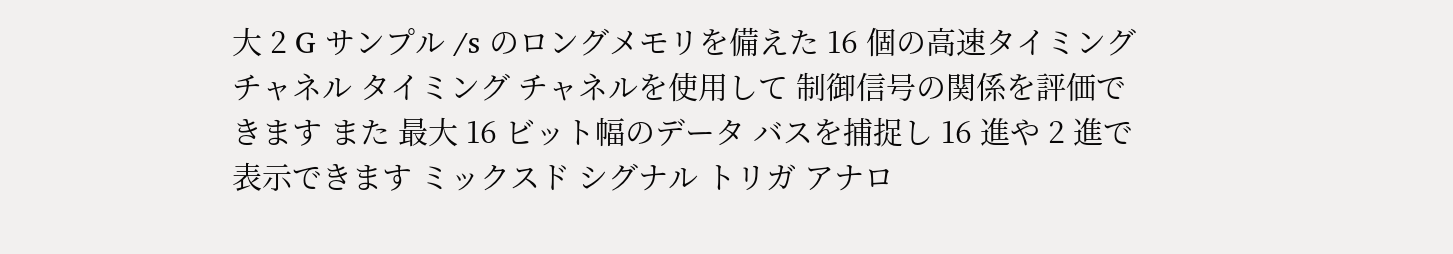大 2 G サンプル /s のロングメモリを備えた 16 個の高速タイミング チャネル タイミング チャネルを使用して 制御信号の関係を評価できます また 最大 16 ビット幅のデータ バスを捕捉し 16 進や 2 進で表示できます ミックスド シグナル トリガ アナロ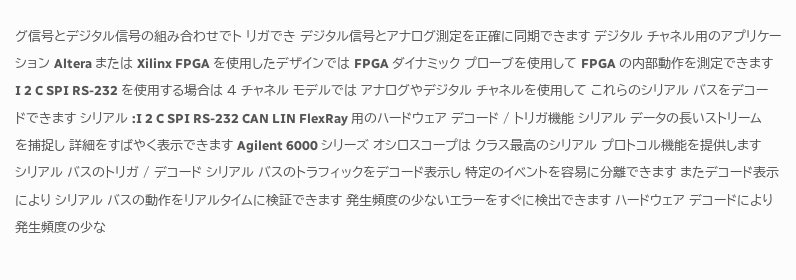グ信号とデジタル信号の組み合わせでト リガでき デジタル信号とアナログ測定を正確に同期できます デジタル チャネル用のアプリケーション Altera または Xilinx FPGA を使用したデザインでは FPGA ダイナミック プローブを使用して FPGA の内部動作を測定できます I 2 C SPI RS-232 を使用する場合は 4 チャネル モデルでは アナログやデジタル チャネルを使用して これらのシリアル バスをデコードできます シリアル :I 2 C SPI RS-232 CAN LIN FlexRay 用のハードウェア デコード / トリガ機能 シリアル データの長いストリームを捕捉し 詳細をすばやく表示できます Agilent 6000 シリーズ オシロスコープは クラス最高のシリアル プロトコル機能を提供します シリアル バスのトリガ / デコード シリアル バスのトラフィックをデコード表示し 特定のイベントを容易に分離できます またデコード表示により シリアル バスの動作をリアルタイムに検証できます 発生頻度の少ないエラーをすぐに検出できます ハードウェア デコードにより 発生頻度の少な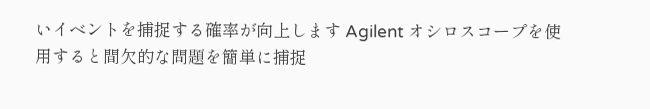いイベントを捕捉する確率が向上します Agilent オシロスコープを使用すると間欠的な問題を簡単に捕捉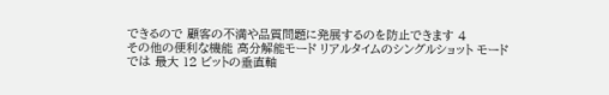できるので 顧客の不満や品質問題に発展するのを防止できます 4
その他の便利な機能 高分解能モード リアルタイムのシングルショット モードでは 最大 12 ビットの垂直軸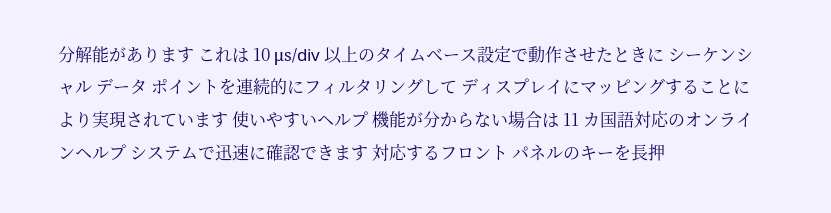分解能があります これは 10 μs/div 以上のタイムベース設定で動作させたときに シーケンシャル データ ポイントを連続的にフィルタリングして ディスプレイにマッピングすることにより実現されています 使いやすいヘルプ 機能が分からない場合は 11 カ国語対応のオンラインヘルプ システムで迅速に確認できます 対応するフロント パネルのキーを長押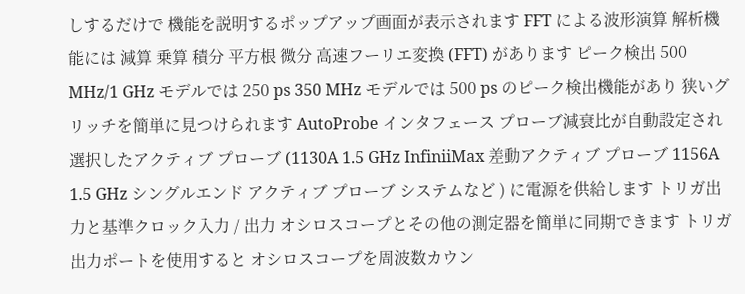しするだけで 機能を説明するポップアップ画面が表示されます FFT による波形演算 解析機能には 減算 乗算 積分 平方根 微分 高速フーリエ変換 (FFT) があります ピーク検出 500 MHz/1 GHz モデルでは 250 ps 350 MHz モデルでは 500 ps のピーク検出機能があり 狭いグリッチを簡単に見つけられます AutoProbe インタフェース プローブ減衰比が自動設定され 選択したアクティブ プローブ (1130A 1.5 GHz InfiniiMax 差動アクティブ プローブ 1156A 1.5 GHz シングルエンド アクティブ プローブ システムなど ) に電源を供給します トリガ出力と基準クロック入力 / 出力 オシロスコープとその他の測定器を簡単に同期できます トリガ出力ポートを使用すると オシロスコープを周波数カウン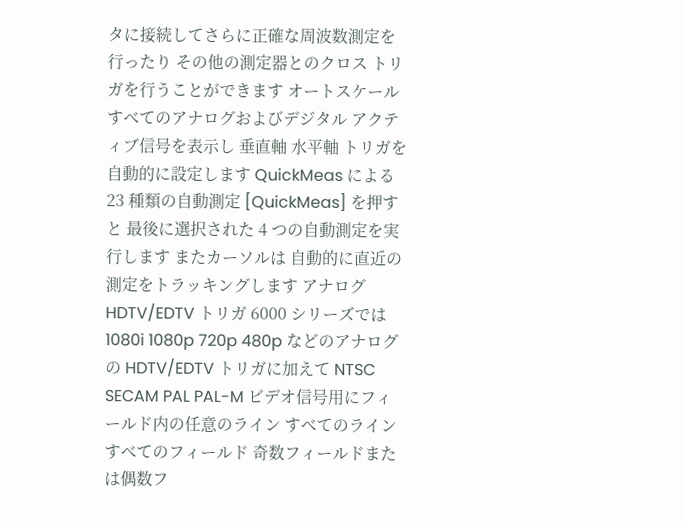タに接続してさらに正確な周波数測定を行ったり その他の測定器とのクロス トリガを行うことができます オートスケール すべてのアナログおよびデジタル アクティブ信号を表示し 垂直軸 水平軸 トリガを自動的に設定します QuickMeas による 23 種類の自動測定 [QuickMeas] を押すと 最後に選択された 4 つの自動測定を実行します またカーソルは 自動的に直近の測定をトラッキングします アナログ HDTV/EDTV トリガ 6000 シリーズでは 1080i 1080p 720p 480p などのアナログの HDTV/EDTV トリガに加えて NTSC SECAM PAL PAL-M ビデオ信号用にフィールド内の任意のライン すべてのライン すべてのフィールド 奇数フィールドまたは偶数フ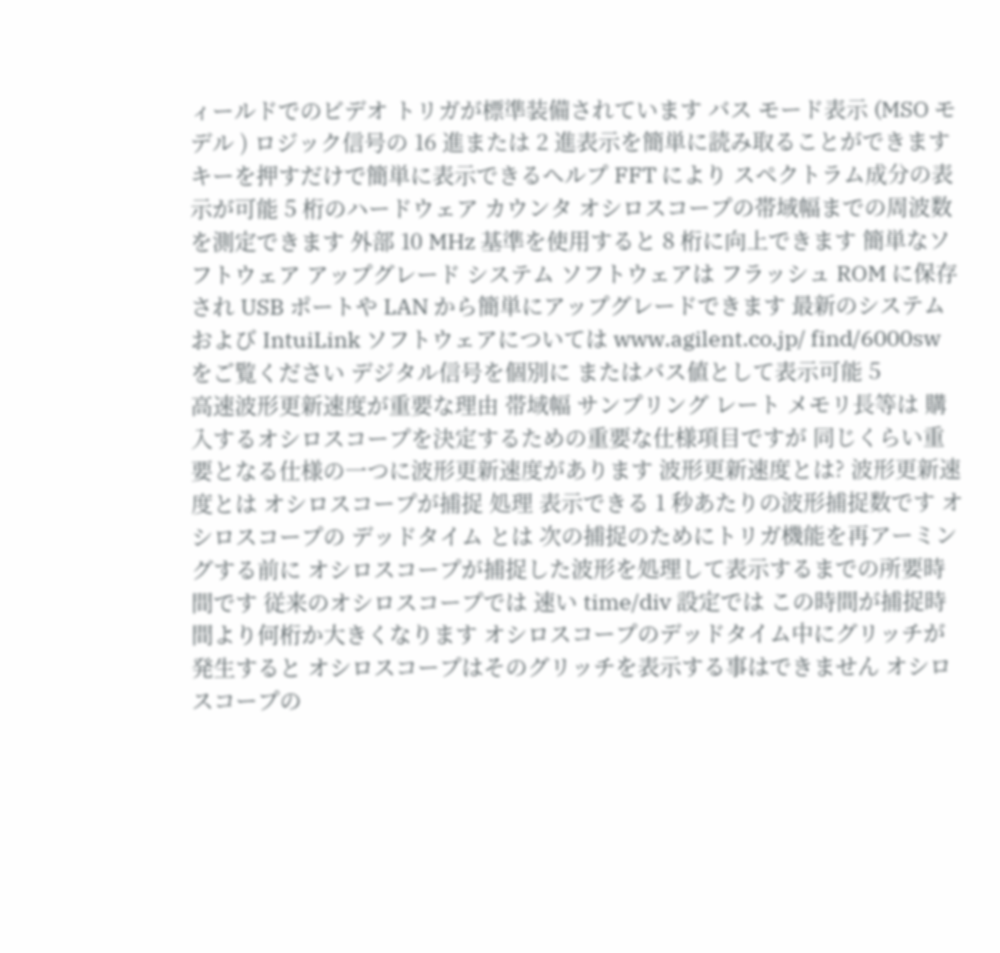ィールドでのビデオ トリガが標準装備されています バス モード表示 (MSO モデル ) ロジック信号の 16 進または 2 進表示を簡単に読み取ることができます キーを押すだけで簡単に表示できるヘルプ FFT により スペクトラム成分の表示が可能 5 桁のハードウェア カウンタ オシロスコープの帯域幅までの周波数を測定できます 外部 10 MHz 基準を使用すると 8 桁に向上できます 簡単なソフトウェア アップグレード システム ソフトウェアは フラッシュ ROM に保存され USB ポートや LAN から簡単にアップグレードできます 最新のシステムおよび IntuiLink ソフトウェアについては www.agilent.co.jp/ find/6000sw をご覧ください デジタル信号を個別に またはバス値として表示可能 5
高速波形更新速度が重要な理由 帯域幅 サンプリング レート メモリ長等は 購入するオシロスコープを決定するための重要な仕様項目ですが 同じくらい重要となる仕様の一つに波形更新速度があります 波形更新速度とは? 波形更新速度とは オシロスコープが捕捉 処理 表示できる 1 秒あたりの波形捕捉数です オシロスコープの デッドタイム とは 次の捕捉のためにトリガ機能を再アーミングする前に オシロスコープが捕捉した波形を処理して表示するまでの所要時間です 従来のオシロスコープでは 速い time/div 設定では この時間が捕捉時間より何桁か大きくなります オシロスコープのデッドタイム中にグリッチが発生すると オシロスコープはそのグリッチを表示する事はできません オシロスコープの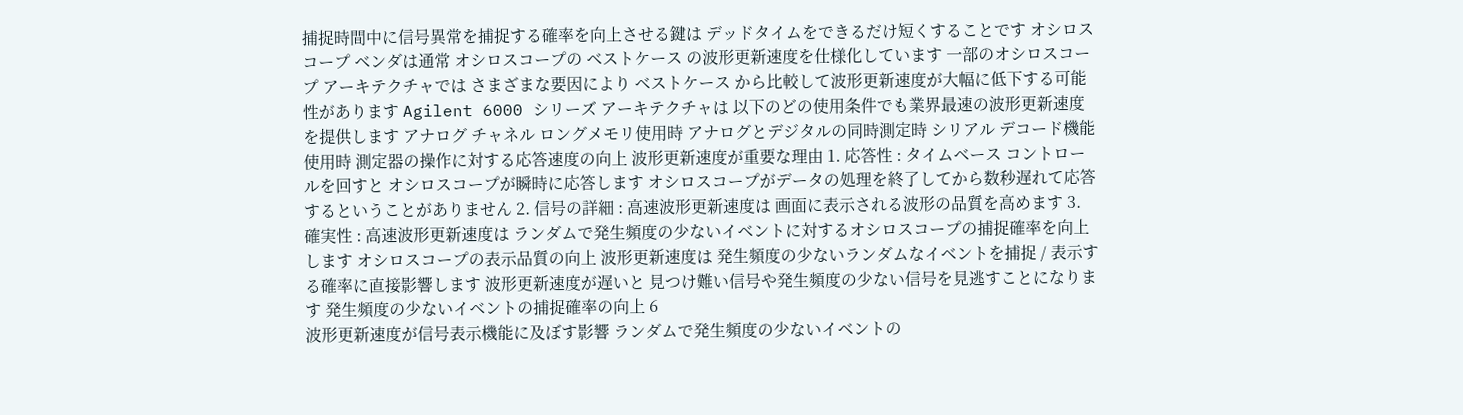捕捉時間中に信号異常を捕捉する確率を向上させる鍵は デッドタイムをできるだけ短くすることです オシロスコープ ベンダは通常 オシロスコープの ベストケース の波形更新速度を仕様化しています 一部のオシロスコープ アーキテクチャでは さまざまな要因により ベストケース から比較して波形更新速度が大幅に低下する可能性があります Agilent 6000 シリーズ アーキテクチャは 以下のどの使用条件でも業界最速の波形更新速度を提供します アナログ チャネル ロングメモリ使用時 アナログとデジタルの同時測定時 シリアル デコード機能使用時 測定器の操作に対する応答速度の向上 波形更新速度が重要な理由 1. 応答性 : タイムベース コントロールを回すと オシロスコープが瞬時に応答します オシロスコープがデータの処理を終了してから数秒遅れて応答するということがありません 2. 信号の詳細 : 高速波形更新速度は 画面に表示される波形の品質を高めます 3. 確実性 : 高速波形更新速度は ランダムで発生頻度の少ないイベントに対するオシロスコープの捕捉確率を向上します オシロスコープの表示品質の向上 波形更新速度は 発生頻度の少ないランダムなイベントを捕捉 / 表示する確率に直接影響します 波形更新速度が遅いと 見つけ難い信号や発生頻度の少ない信号を見逃すことになります 発生頻度の少ないイベントの捕捉確率の向上 6
波形更新速度が信号表示機能に及ぼす影響 ランダムで発生頻度の少ないイベントの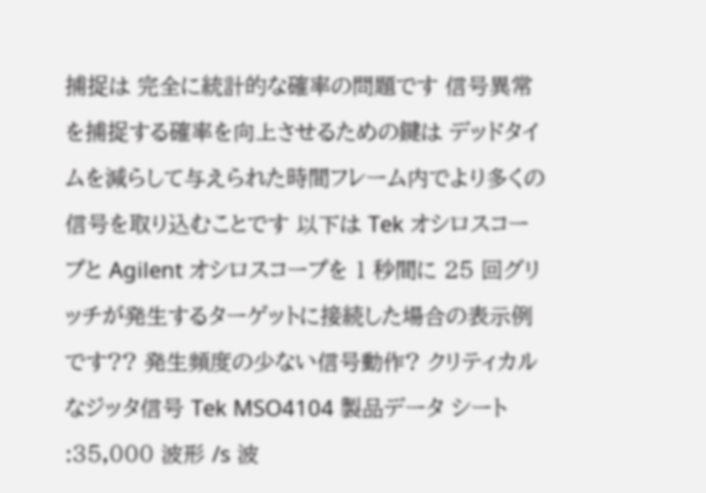捕捉は 完全に統計的な確率の問題です 信号異常を捕捉する確率を向上させるための鍵は デッドタイムを減らして与えられた時間フレーム内でより多くの信号を取り込むことです 以下は Tek オシロスコープと Agilent オシロスコープを 1 秒間に 25 回グリッチが発生するターゲットに接続した場合の表示例です?? 発生頻度の少ない信号動作? クリティカルなジッタ信号 Tek MSO4104 製品データ シート :35,000 波形 /s 波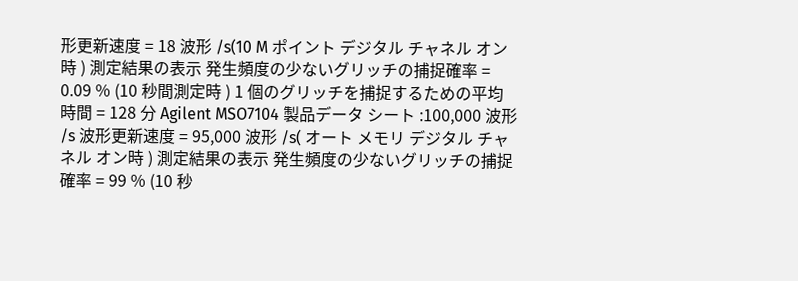形更新速度 = 18 波形 /s(10 M ポイント デジタル チャネル オン時 ) 測定結果の表示 発生頻度の少ないグリッチの捕捉確率 = 0.09 % (10 秒間測定時 ) 1 個のグリッチを捕捉するための平均時間 = 128 分 Agilent MSO7104 製品データ シート :100,000 波形 /s 波形更新速度 = 95,000 波形 /s( オート メモリ デジタル チャネル オン時 ) 測定結果の表示 発生頻度の少ないグリッチの捕捉確率 = 99 % (10 秒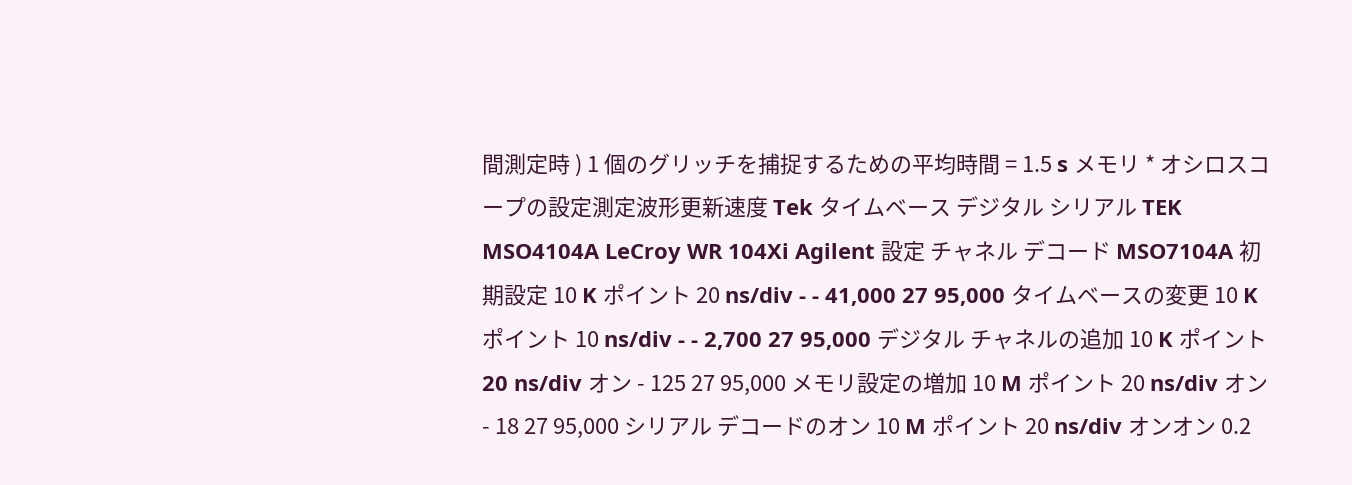間測定時 ) 1 個のグリッチを捕捉するための平均時間 = 1.5 s メモリ * オシロスコープの設定測定波形更新速度 Tek タイムベース デジタル シリアル TEK MSO4104A LeCroy WR 104Xi Agilent 設定 チャネル デコード MSO7104A 初期設定 10 K ポイント 20 ns/div - - 41,000 27 95,000 タイムベースの変更 10 K ポイント 10 ns/div - - 2,700 27 95,000 デジタル チャネルの追加 10 K ポイント 20 ns/div オン - 125 27 95,000 メモリ設定の増加 10 M ポイント 20 ns/div オン - 18 27 95,000 シリアル デコードのオン 10 M ポイント 20 ns/div オンオン 0.2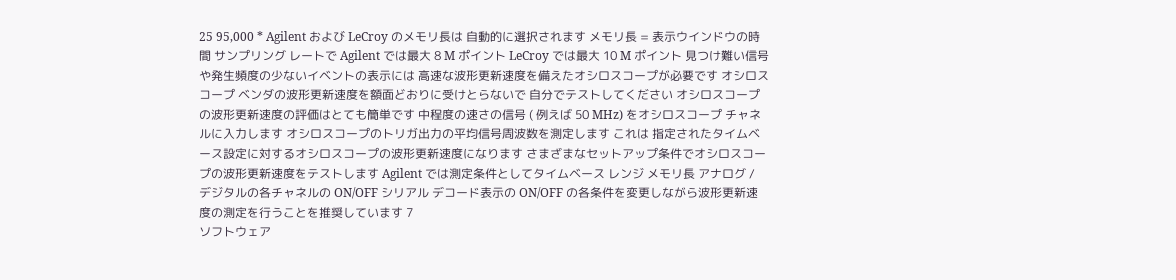25 95,000 * Agilent および LeCroy のメモリ長は 自動的に選択されます メモリ長 = 表示ウインドウの時間 サンプリング レートで Agilent では最大 8 M ポイント LeCroy では最大 10 M ポイント 見つけ難い信号や発生頻度の少ないイベントの表示には 高速な波形更新速度を備えたオシロスコープが必要です オシロスコープ ベンダの波形更新速度を額面どおりに受けとらないで 自分でテストしてください オシロスコープの波形更新速度の評価はとても簡単です 中程度の速さの信号 ( 例えば 50 MHz) をオシロスコープ チャネルに入力します オシロスコープのトリガ出力の平均信号周波数を測定します これは 指定されたタイムベース設定に対するオシロスコープの波形更新速度になります さまざまなセットアップ条件でオシロスコープの波形更新速度をテストします Agilent では測定条件としてタイムベース レンジ メモリ長 アナログ / デジタルの各チャネルの ON/OFF シリアル デコード表示の ON/OFF の各条件を変更しながら波形更新速度の測定を行うことを推奨しています 7
ソフトウェア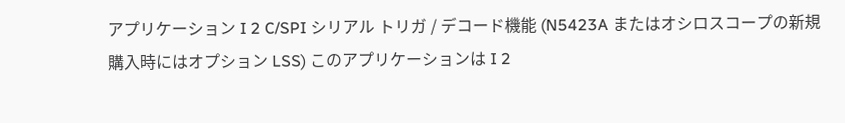アプリケーション I 2 C/SPI シリアル トリガ / デコード機能 (N5423A またはオシロスコープの新規購入時にはオプション LSS) このアプリケーションは I 2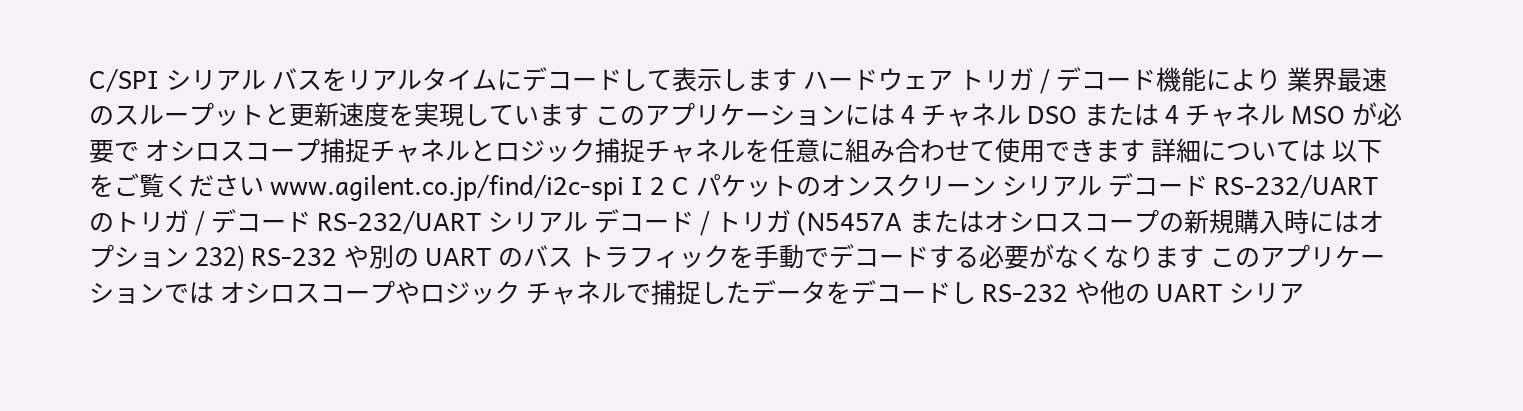C/SPI シリアル バスをリアルタイムにデコードして表示します ハードウェア トリガ / デコード機能により 業界最速のスループットと更新速度を実現しています このアプリケーションには 4 チャネル DSO または 4 チャネル MSO が必要で オシロスコープ捕捉チャネルとロジック捕捉チャネルを任意に組み合わせて使用できます 詳細については 以下をご覧ください www.agilent.co.jp/find/i2c-spi I 2 C パケットのオンスクリーン シリアル デコード RS-232/UART のトリガ / デコード RS-232/UART シリアル デコード / トリガ (N5457A またはオシロスコープの新規購入時にはオプション 232) RS-232 や別の UART のバス トラフィックを手動でデコードする必要がなくなります このアプリケーションでは オシロスコープやロジック チャネルで捕捉したデータをデコードし RS-232 や他の UART シリア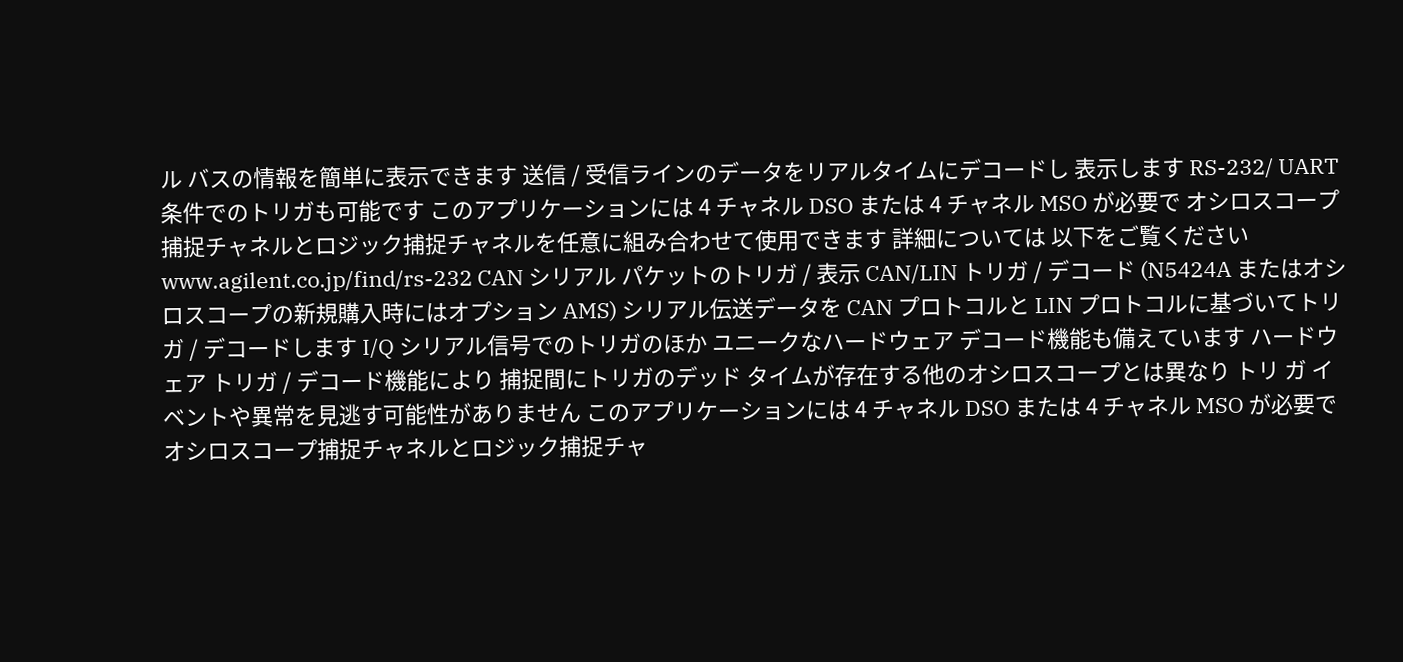ル バスの情報を簡単に表示できます 送信 / 受信ラインのデータをリアルタイムにデコードし 表示します RS-232/ UART 条件でのトリガも可能です このアプリケーションには 4 チャネル DSO または 4 チャネル MSO が必要で オシロスコープ捕捉チャネルとロジック捕捉チャネルを任意に組み合わせて使用できます 詳細については 以下をご覧ください www.agilent.co.jp/find/rs-232 CAN シリアル パケットのトリガ / 表示 CAN/LIN トリガ / デコード (N5424A またはオシロスコープの新規購入時にはオプション AMS) シリアル伝送データを CAN プロトコルと LIN プロトコルに基づいてトリガ / デコードします I/Q シリアル信号でのトリガのほか ユニークなハードウェア デコード機能も備えています ハードウェア トリガ / デコード機能により 捕捉間にトリガのデッド タイムが存在する他のオシロスコープとは異なり トリ ガ イベントや異常を見逃す可能性がありません このアプリケーションには 4 チャネル DSO または 4 チャネル MSO が必要で オシロスコープ捕捉チャネルとロジック捕捉チャ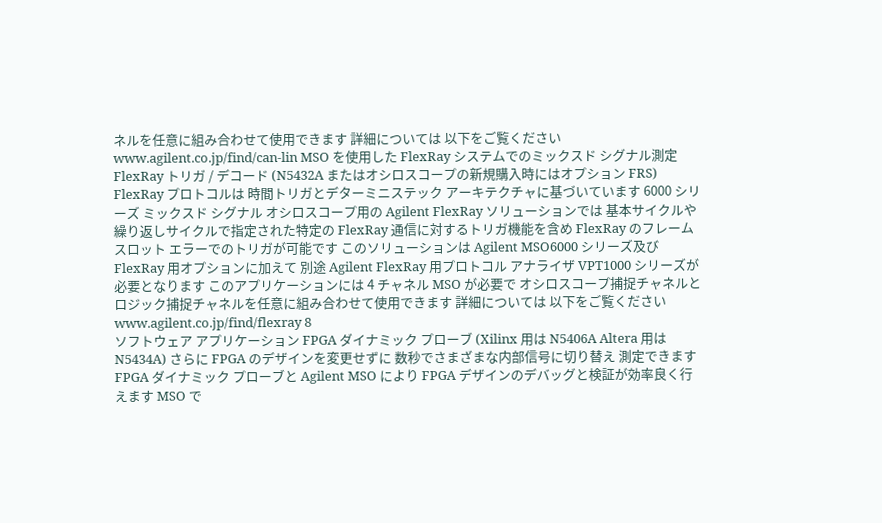ネルを任意に組み合わせて使用できます 詳細については 以下をご覧ください www.agilent.co.jp/find/can-lin MSO を使用した FlexRay システムでのミックスド シグナル測定 FlexRay トリガ / デコード (N5432A またはオシロスコープの新規購入時にはオプション FRS) FlexRay プロトコルは 時間トリガとデターミニステック アーキテクチャに基づいています 6000 シリーズ ミックスド シグナル オシロスコープ用の Agilent FlexRay ソリューションでは 基本サイクルや繰り返しサイクルで指定された特定の FlexRay 通信に対するトリガ機能を含め FlexRay のフレーム スロット エラーでのトリガが可能です このソリューションは Agilent MSO6000 シリーズ及び FlexRay 用オプションに加えて 別途 Agilent FlexRay 用プロトコル アナライザ VPT1000 シリーズが必要となります このアプリケーションには 4 チャネル MSO が必要で オシロスコープ捕捉チャネルとロジック捕捉チャネルを任意に組み合わせて使用できます 詳細については 以下をご覧ください www.agilent.co.jp/find/flexray 8
ソフトウェア アプリケーション FPGA ダイナミック プローブ (Xilinx 用は N5406A Altera 用は N5434A) さらに FPGA のデザインを変更せずに 数秒でさまざまな内部信号に切り替え 測定できます FPGA ダイナミック プローブと Agilent MSO により FPGA デザインのデバッグと検証が効率良く行えます MSO で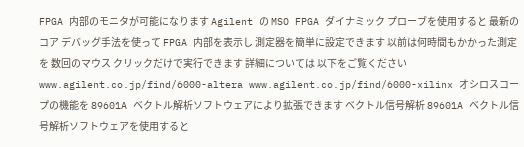FPGA 内部のモニタが可能になります Agilent の MSO FPGA ダイナミック プローブを使用すると 最新のコア デバッグ手法を使って FPGA 内部を表示し 測定器を簡単に設定できます 以前は何時間もかかった測定を 数回のマウス クリックだけで実行できます 詳細については 以下をご覧ください www.agilent.co.jp/find/6000-altera www.agilent.co.jp/find/6000-xilinx オシロスコープの機能を 89601A ベクトル解析ソフトウェアにより拡張できます ベクトル信号解析 89601A ベクトル信号解析ソフトウェアを使用すると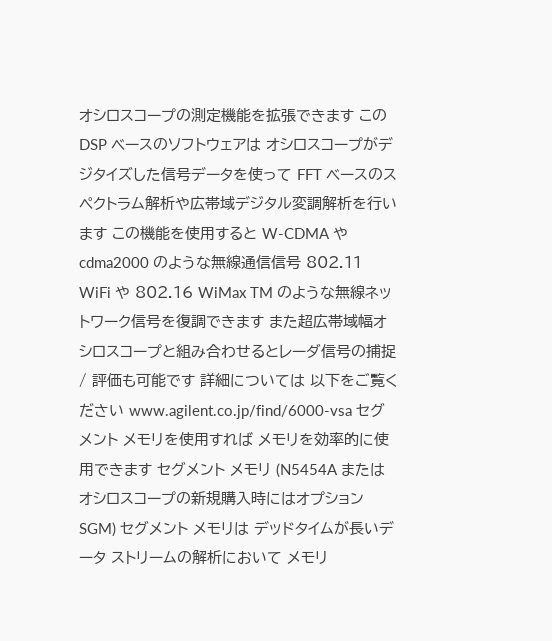オシロスコープの測定機能を拡張できます この DSP ベースのソフトウェアは オシロスコープがデジタイズした信号データを使って FFT ベースのスペクトラム解析や広帯域デジタル変調解析を行います この機能を使用すると W-CDMA や cdma2000 のような無線通信信号 802.11 WiFi や 802.16 WiMax TM のような無線ネットワーク信号を復調できます また超広帯域幅オシロスコープと組み合わせるとレーダ信号の捕捉 / 評価も可能です 詳細については 以下をご覧ください www.agilent.co.jp/find/6000-vsa セグメント メモリを使用すれば メモリを効率的に使用できます セグメント メモリ (N5454A またはオシロスコープの新規購入時にはオプション SGM) セグメント メモリは デッドタイムが長いデータ ストリームの解析において メモリ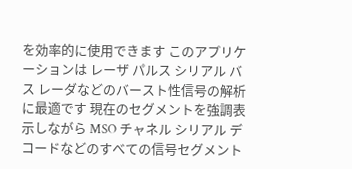を効率的に使用できます このアプリケーションは レーザ パルス シリアル バス レーダなどのバースト性信号の解析に最適です 現在のセグメントを強調表示しながら MSO チャネル シリアル デコードなどのすべての信号セグメント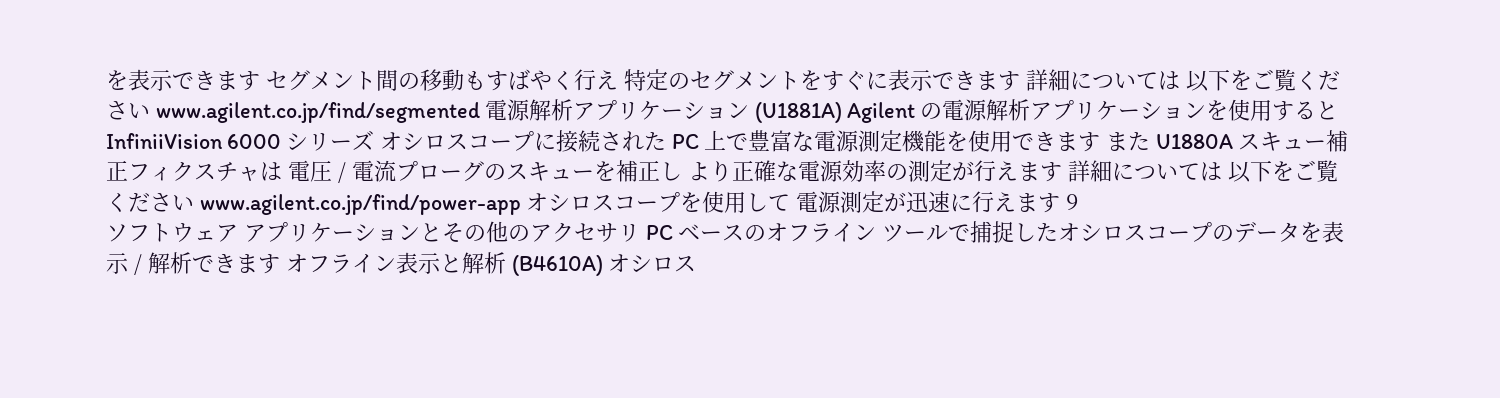を表示できます セグメント間の移動もすばやく行え 特定のセグメントをすぐに表示できます 詳細については 以下をご覧ください www.agilent.co.jp/find/segmented 電源解析アプリケーション (U1881A) Agilent の電源解析アプリケーションを使用すると InfiniiVision 6000 シリーズ オシロスコープに接続された PC 上で豊富な電源測定機能を使用できます また U1880A スキュー補正フィクスチャは 電圧 / 電流プローグのスキューを補正し より正確な電源効率の測定が行えます 詳細については 以下をご覧ください www.agilent.co.jp/find/power-app オシロスコープを使用して 電源測定が迅速に行えます 9
ソフトウェア アプリケーションとその他のアクセサリ PC ベースのオフライン ツールで捕捉したオシロスコープのデータを表示 / 解析できます オフライン表示と解析 (B4610A) オシロス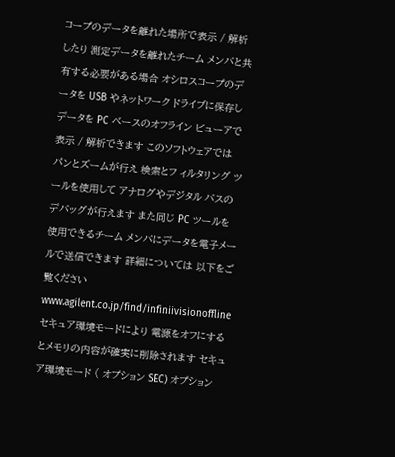コープのデータを離れた場所で表示 / 解析したり 測定データを離れたチーム メンバと共有する必要がある場合 オシロスコープのデータを USB やネットワーク ドライブに保存し データを PC ベースのオフライン ビューアで表示 / 解析できます このソフトウェアでは パンとズームが行え 検索とフ ィルタリング ツールを使用して アナログやデジタル バスのデバッグが行えます また同じ PC ツールを使用できるチーム メンバにデータを電子メールで送信できます 詳細については 以下をご覧ください www.agilent.co.jp/find/infiniivisionoffline セキュア環境モードにより 電源をオフにするとメモリの内容が確実に削除されます セキュア環境モード ( オプション SEC) オプション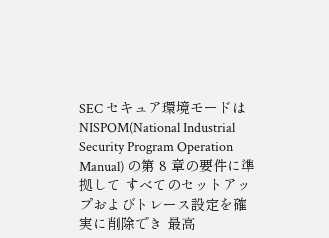SEC セキュア環境モードは NISPOM(National Industrial Security Program Operation Manual) の第 8 章の要件に準拠して すべてのセットアップおよびトレース設定を確実に削除でき 最高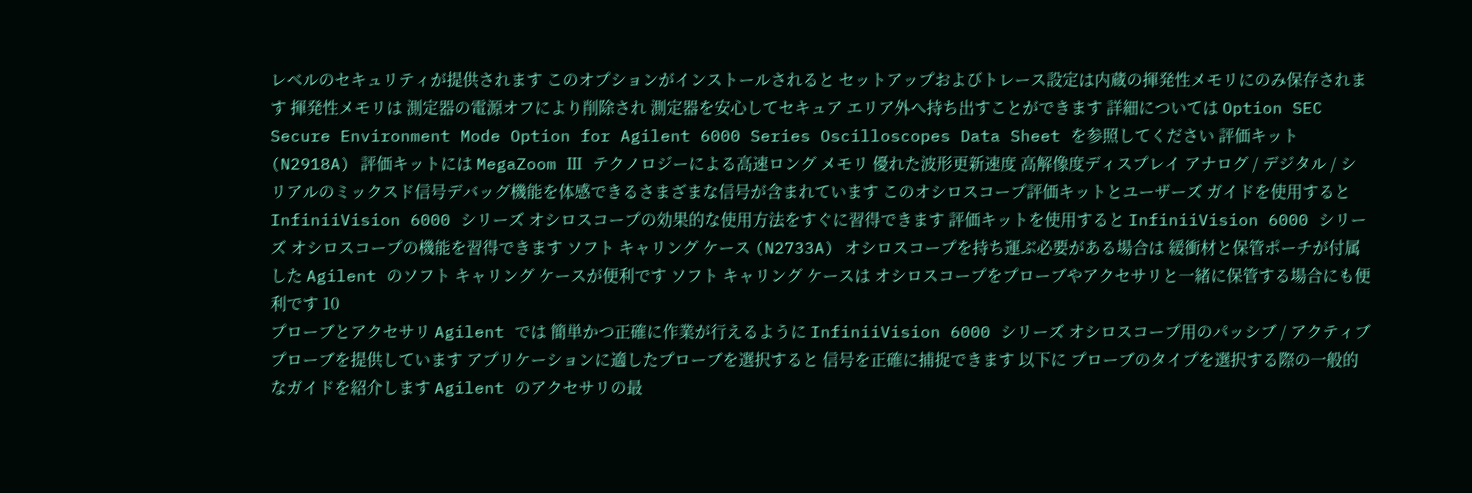レベルのセキュリティが提供されます このオプションがインストールされると セットアップおよびトレース設定は内蔵の揮発性メモリにのみ保存されます 揮発性メモリは 測定器の電源オフにより削除され 測定器を安心してセキュア エリア外へ持ち出すことができます 詳細については Option SEC Secure Environment Mode Option for Agilent 6000 Series Oscilloscopes Data Sheet を参照してください 評価キット (N2918A) 評価キットには MegaZoom Ⅲ テクノロジーによる高速ロング メモリ 優れた波形更新速度 高解像度ディスプレイ アナログ / デジタル / シリアルのミックスド信号デバッグ機能を体感できるさまざまな信号が含まれています このオシロスコープ評価キットとユーザーズ ガイドを使用すると InfiniiVision 6000 シリーズ オシロスコープの効果的な使用方法をすぐに習得できます 評価キットを使用すると InfiniiVision 6000 シリーズ オシロスコープの機能を習得できます ソフト キャリング ケース (N2733A) オシロスコープを持ち運ぶ必要がある場合は 緩衝材と保管ポーチが付属した Agilent のソフト キャリング ケースが便利です ソフト キャリング ケースは オシロスコープをプローブやアクセサリと一緒に保管する場合にも便利です 10
プローブとアクセサリ Agilent では 簡単かつ正確に作業が行えるように InfiniiVision 6000 シリーズ オシロスコープ用のパッシブ / アクティブ プローブを提供しています アプリケーションに適したプローブを選択すると 信号を正確に捕捉できます 以下に プローブのタイプを選択する際の一般的なガイドを紹介します Agilent のアクセサリの最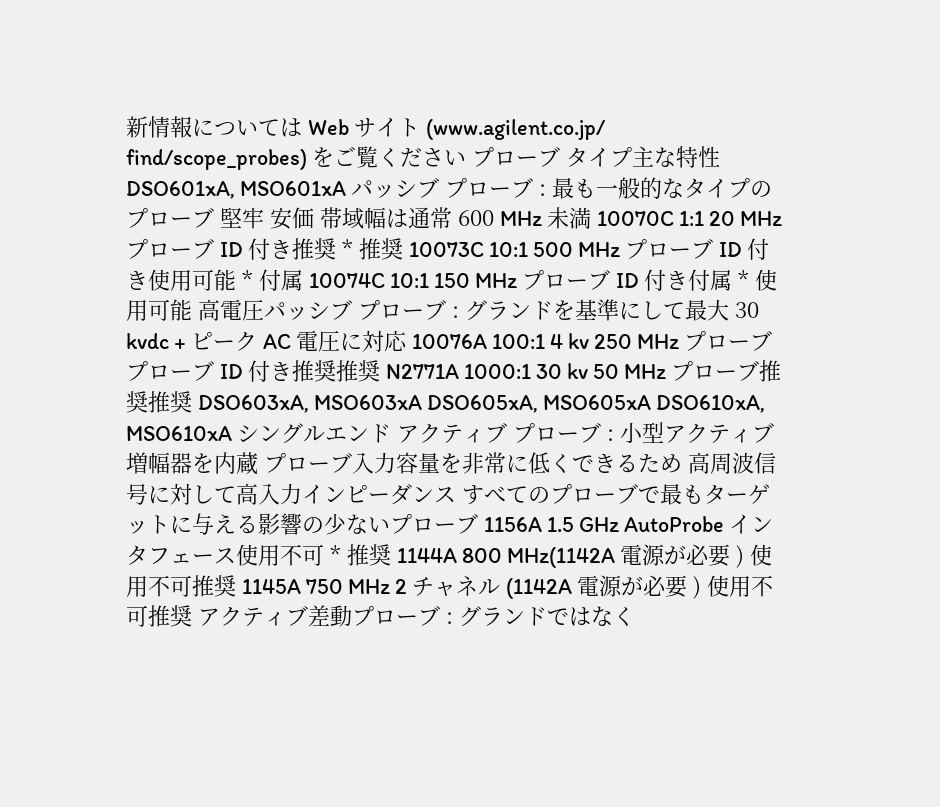新情報については Web サイト (www.agilent.co.jp/ find/scope_probes) をご覧ください プローブ タイプ主な特性 DSO601xA, MSO601xA パッシブ プローブ : 最も一般的なタイプのプローブ 堅牢 安価 帯域幅は通常 600 MHz 未満 10070C 1:1 20 MHz プローブ ID 付き推奨 * 推奨 10073C 10:1 500 MHz プローブ ID 付き使用可能 * 付属 10074C 10:1 150 MHz プローブ ID 付き付属 * 使用可能 高電圧パッシブ プローブ : グランドを基準にして最大 30 kvdc + ピーク AC 電圧に対応 10076A 100:1 4 kv 250 MHz プローブ プローブ ID 付き推奨推奨 N2771A 1000:1 30 kv 50 MHz プローブ推奨推奨 DSO603xA, MSO603xA DSO605xA, MSO605xA DSO610xA, MSO610xA シングルエンド アクティブ プローブ : 小型アクティブ増幅器を内蔵 プローブ入力容量を非常に低くできるため 高周波信号に対して高入力インピーダンス すべてのプローブで最もターゲットに与える影響の少ないプローブ 1156A 1.5 GHz AutoProbe インタフェース使用不可 * 推奨 1144A 800 MHz(1142A 電源が必要 ) 使用不可推奨 1145A 750 MHz 2 チャネル (1142A 電源が必要 ) 使用不可推奨 アクティブ差動プローブ : グランドではなく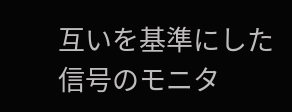互いを基準にした信号のモニタ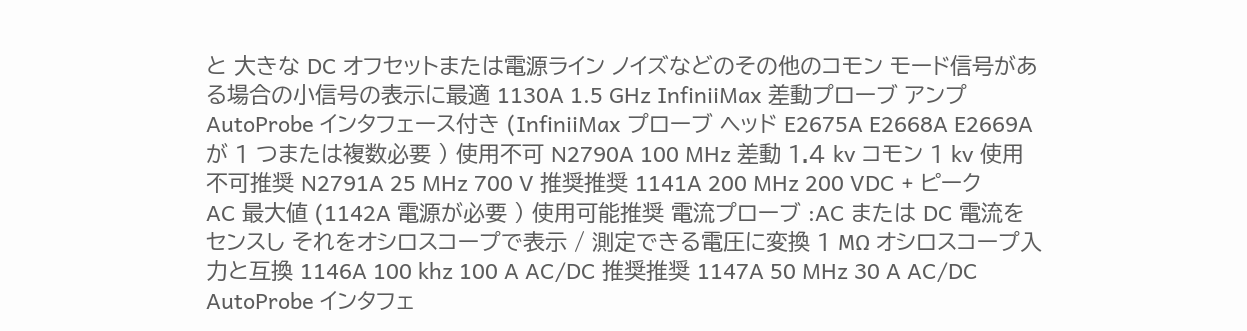と 大きな DC オフセットまたは電源ライン ノイズなどのその他のコモン モード信号がある場合の小信号の表示に最適 1130A 1.5 GHz InfiniiMax 差動プローブ アンプ AutoProbe インタフェース付き (InfiniiMax プローブ ヘッド E2675A E2668A E2669A が 1 つまたは複数必要 ) 使用不可 N2790A 100 MHz 差動 1.4 kv コモン 1 kv 使用不可推奨 N2791A 25 MHz 700 V 推奨推奨 1141A 200 MHz 200 VDC + ピーク AC 最大値 (1142A 電源が必要 ) 使用可能推奨 電流プローブ :AC または DC 電流をセンスし それをオシロスコープで表示 / 測定できる電圧に変換 1 MΩ オシロスコープ入力と互換 1146A 100 khz 100 A AC/DC 推奨推奨 1147A 50 MHz 30 A AC/DC AutoProbe インタフェ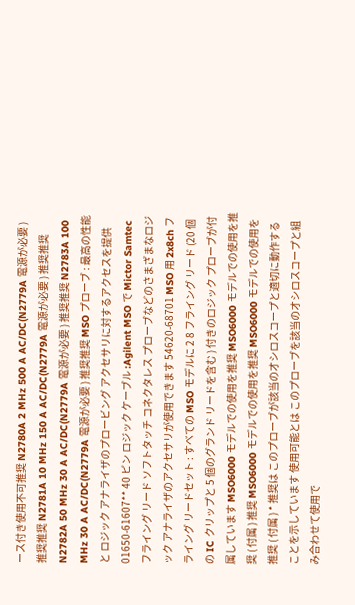ース付き使用不可推奨 N2780A 2 MHz 500 A AC/DC(N2779A 電源が必要 ) 推奨推奨 N2781A 10 MHz 150 A AC/DC(N2779A 電源が必要 ) 推奨推奨 N2782A 50 MHz 30 A AC/DC(N2779A 電源が必要 ) 推奨推奨 N2783A 100 MHz 30 A AC/DC(N2779A 電源が必要 ) 推奨推奨 MSO プローブ : 最高の性能と ロジック アナライザのプロービング アクセサリに対するアクセスを提供 01650-61607** 40 ピン ロジック ケーブル :Agilent MSO で Mictor Samtec フライング リード ソフトタッチ コネクタレス プローブなどのさまざまなロジック アナライザのアクセサリが使用できます 54620-68701 MSO 用 2x8ch フライング リードセット : すべての MSO モデルに 2 8 フライング リード (20 個の IC クリップと 5 個のグランド リードを含む ) 付きのロジック プローブが付属しています MSO6000 モデルでの使用を推奨 MSO6000 モデルでの使用を推奨 ( 付属 ) 推奨 MSO6000 モデルでの使用を推奨 MSO6000 モデルでの使用を推奨 ( 付属 ) * 推奨は このプローブが該当のオシロスコープと適切に動作することを示しています 使用可能とは このプローブを該当のオシロスコープと組み合わせて使用で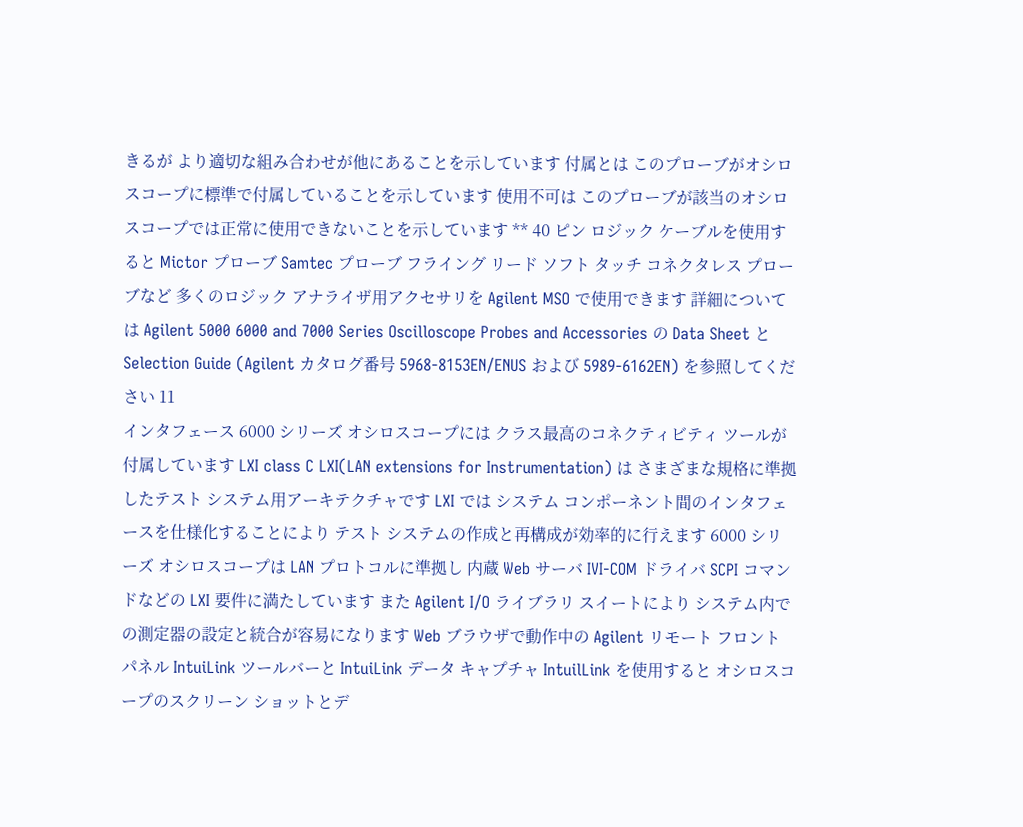きるが より適切な組み合わせが他にあることを示しています 付属とは このプローブがオシロスコープに標準で付属していることを示しています 使用不可は このプローブが該当のオシロスコープでは正常に使用できないことを示しています ** 40 ピン ロジック ケーブルを使用すると Mictor プローブ Samtec プローブ フライング リード ソフト タッチ コネクタレス プローブなど 多くのロジック アナライザ用アクセサリを Agilent MSO で使用できます 詳細については Agilent 5000 6000 and 7000 Series Oscilloscope Probes and Accessories の Data Sheet と Selection Guide (Agilent カタログ番号 5968-8153EN/ENUS および 5989-6162EN) を参照してください 11
インタフェース 6000 シリーズ オシロスコープには クラス最高のコネクティビティ ツールが付属しています LXI class C LXI(LAN extensions for Instrumentation) は さまざまな規格に準拠したテスト システム用アーキテクチャです LXI では システム コンポーネント間のインタフェースを仕様化することにより テスト システムの作成と再構成が効率的に行えます 6000 シリーズ オシロスコープは LAN プロトコルに準拠し 内蔵 Web サーバ IVI-COM ドライバ SCPI コマンドなどの LXI 要件に満たしています また Agilent I/O ライブラリ スイートにより システム内での測定器の設定と統合が容易になります Web ブラウザで動作中の Agilent リモート フロント パネル IntuiLink ツールバーと IntuiLink データ キャプチャ IntuilLink を使用すると オシロスコープのスクリーン ショットとデ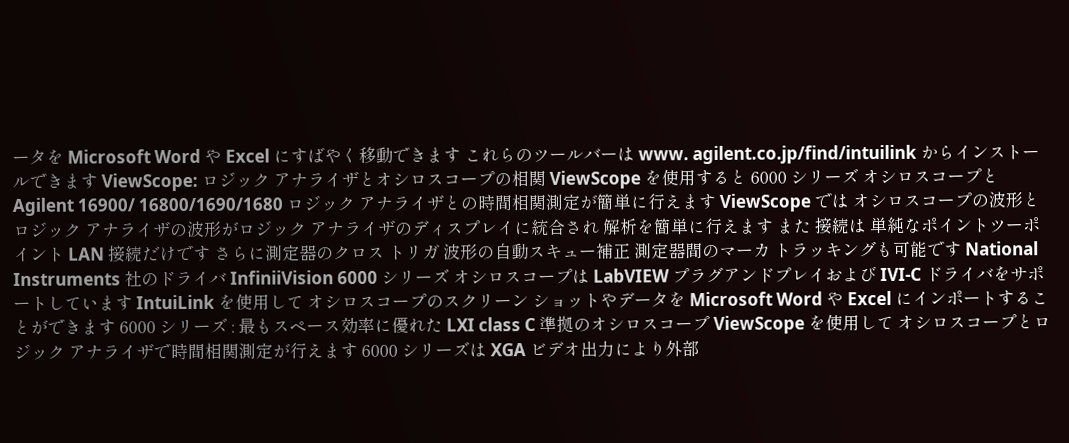ータを Microsoft Word や Excel にすばやく移動できます これらのツールバーは www. agilent.co.jp/find/intuilink からインストールできます ViewScope: ロジック アナライザとオシロスコープの相関 ViewScope を使用すると 6000 シリーズ オシロスコープと Agilent 16900/ 16800/1690/1680 ロジック アナライザとの時間相関測定が簡単に行えます ViewScope では オシロスコープの波形とロジック アナライザの波形がロジック アナライザのディスプレイに統合され 解析を簡単に行えます また 接続は 単純なポイントツーポイント LAN 接続だけです さらに測定器のクロス トリガ 波形の自動スキュー補正 測定器間のマーカ トラッキングも可能です National Instruments 社のドライバ InfiniiVision 6000 シリーズ オシロスコープは LabVIEW プラグアンドプレイおよび IVI-C ドライバをサポートしています IntuiLink を使用して オシロスコープのスクリーン ショットやデータを Microsoft Word や Excel にインポートすることができます 6000 シリーズ : 最もスペース効率に優れた LXI class C 準拠のオシロスコープ ViewScope を使用して オシロスコープとロジック アナライザで時間相関測定が行えます 6000 シリーズは XGA ビデオ出力により外部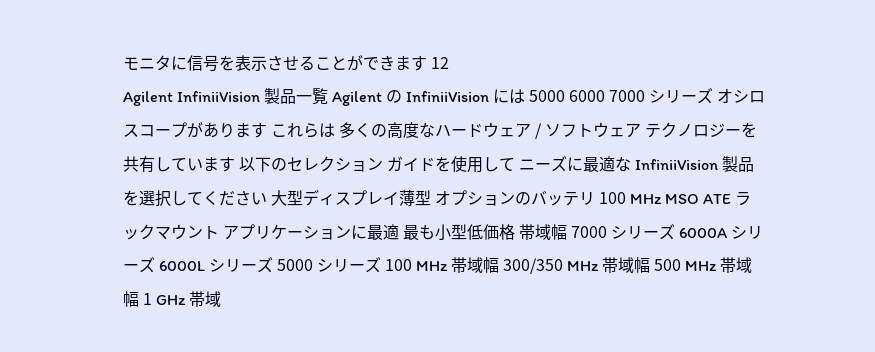モニタに信号を表示させることができます 12
Agilent InfiniiVision 製品一覧 Agilent の InfiniiVision には 5000 6000 7000 シリーズ オシロスコープがあります これらは 多くの高度なハードウェア / ソフトウェア テクノロジーを共有しています 以下のセレクション ガイドを使用して ニーズに最適な InfiniiVision 製品を選択してください 大型ディスプレイ薄型 オプションのバッテリ 100 MHz MSO ATE ラックマウント アプリケーションに最適 最も小型低価格 帯域幅 7000 シリーズ 6000A シリーズ 6000L シリーズ 5000 シリーズ 100 MHz 帯域幅 300/350 MHz 帯域幅 500 MHz 帯域幅 1 GHz 帯域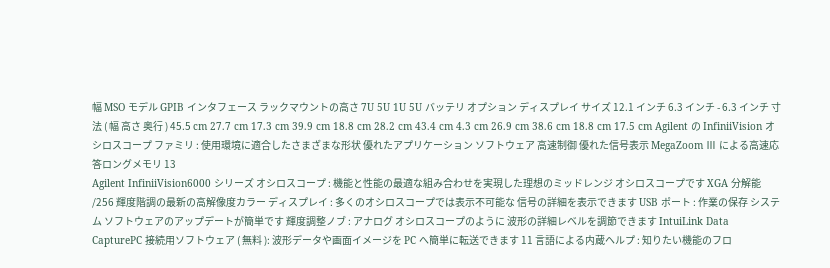幅 MSO モデル GPIB インタフェース ラックマウントの高さ 7U 5U 1U 5U バッテリ オプション ディスプレイ サイズ 12.1 インチ 6.3 インチ - 6.3 インチ 寸法 ( 幅 高さ 奥行 ) 45.5 cm 27.7 cm 17.3 cm 39.9 cm 18.8 cm 28.2 cm 43.4 cm 4.3 cm 26.9 cm 38.6 cm 18.8 cm 17.5 cm Agilent の InfiniiVision オシロスコープ ファミリ : 使用環境に適合したさまざまな形状 優れたアプリケーション ソフトウェア 高速制御 優れた信号表示 MegaZoom Ⅲ による高速応答ロングメモリ 13
Agilent InfiniiVision6000 シリーズ オシロスコープ : 機能と性能の最適な組み合わせを実現した理想のミッドレンジ オシロスコープです XGA 分解能 /256 輝度階調の最新の高解像度カラー ディスプレイ : 多くのオシロスコープでは表示不可能な 信号の詳細を表示できます USB ポート : 作業の保存 システム ソフトウェアのアップデートが簡単です 輝度調整ノブ : アナログ オシロスコープのように 波形の詳細レベルを調節できます IntuiLink Data CapturePC 接続用ソフトウェア ( 無料 ): 波形データや画面イメージを PC へ簡単に転送できます 11 言語による内蔵ヘルプ : 知りたい機能のフロ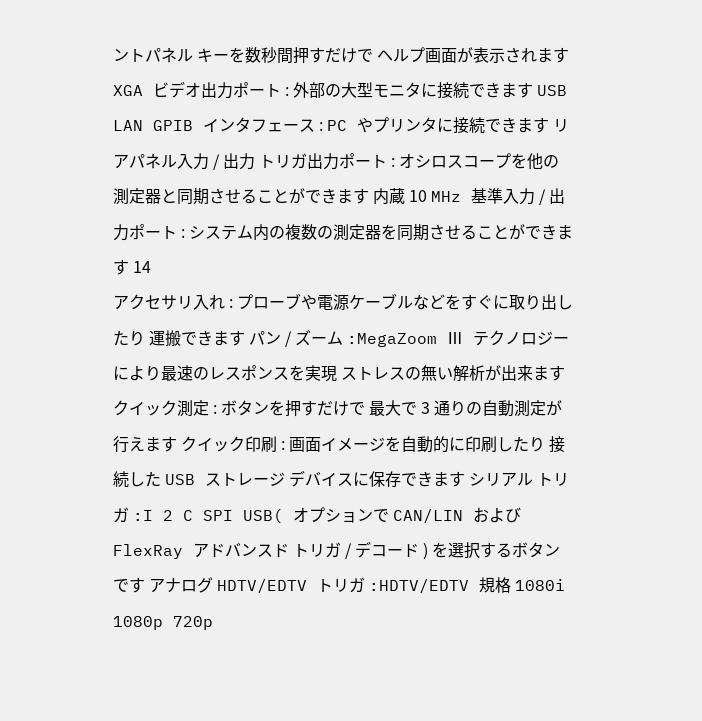ントパネル キーを数秒間押すだけで ヘルプ画面が表示されます XGA ビデオ出力ポート : 外部の大型モニタに接続できます USB LAN GPIB インタフェース : PC やプリンタに接続できます リアパネル入力 / 出力 トリガ出力ポート : オシロスコープを他の測定器と同期させることができます 内蔵 10 MHz 基準入力 / 出力ポート : システム内の複数の測定器を同期させることができます 14
アクセサリ入れ : プローブや電源ケーブルなどをすぐに取り出したり 運搬できます パン / ズーム :MegaZoom Ⅲ テクノロジーにより最速のレスポンスを実現 ストレスの無い解析が出来ます クイック測定 : ボタンを押すだけで 最大で 3 通りの自動測定が行えます クイック印刷 : 画面イメージを自動的に印刷したり 接続した USB ストレージ デバイスに保存できます シリアル トリガ :I 2 C SPI USB( オプションで CAN/LIN および FlexRay アドバンスド トリガ / デコード ) を選択するボタンです アナログ HDTV/EDTV トリガ :HDTV/EDTV 規格 1080i 1080p 720p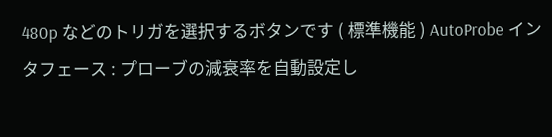480p などのトリガを選択するボタンです ( 標準機能 ) AutoProbe インタフェース : プローブの減衰率を自動設定し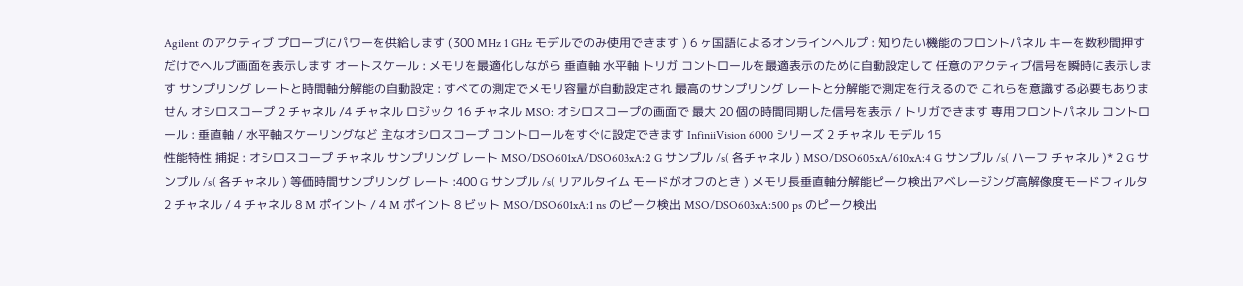Agilent のアクティブ プローブにパワーを供給します (300 MHz 1 GHz モデルでのみ使用できます ) 6 ヶ国語によるオンラインヘルプ : 知りたい機能のフロントパネル キーを数秒間押すだけでヘルプ画面を表示します オートスケール : メモリを最適化しながら 垂直軸 水平軸 トリガ コントロールを最適表示のために自動設定して 任意のアクティブ信号を瞬時に表示します サンプリング レートと時間軸分解能の自動設定 : すべての測定でメモリ容量が自動設定され 最高のサンプリング レートと分解能で測定を行えるので これらを意識する必要もありません オシロスコープ 2 チャネル /4 チャネル ロジック 16 チャネル MSO: オシロスコープの画面で 最大 20 個の時間同期した信号を表示 / トリガできます 専用フロントパネル コントロール : 垂直軸 / 水平軸スケーリングなど 主なオシロスコープ コントロールをすぐに設定できます InfiniiVision 6000 シリーズ 2 チャネル モデル 15
性能特性 捕捉 : オシロスコープ チャネル サンプリング レート MSO/DSO601xA/DSO603xA:2 G サンプル /s( 各チャネル ) MSO/DSO605xA/610xA:4 G サンプル /s( ハーフ チャネル )* 2 G サンプル /s( 各チャネル ) 等価時間サンプリング レート :400 G サンプル /s( リアルタイム モードがオフのとき ) メモリ長垂直軸分解能ピーク検出アベレージング高解像度モードフィルタ 2 チャネル / 4 チャネル 8 M ポイント / 4 M ポイント 8 ビット MSO/DSO601xA:1 ns のピーク検出 MSO/DSO603xA:500 ps のピーク検出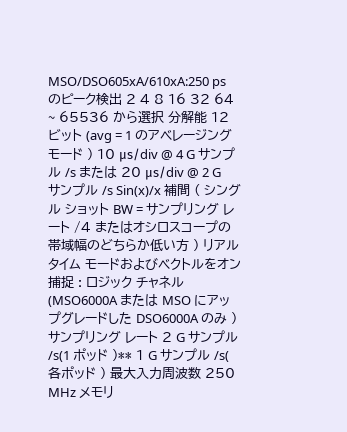MSO/DSO605xA/610xA:250 ps のピーク検出 2 4 8 16 32 64 ~ 65536 から選択 分解能 12 ビット (avg = 1 のアベレージング モード ) 10 μs/div @ 4 G サンプル /s または 20 μs/div @ 2 G サンプル /s Sin(x)/x 補間 ( シングル ショット BW = サンプリング レート /4 またはオシロスコープの帯域幅のどちらか低い方 ) リアルタイム モードおよびベクトルをオン 捕捉 : ロジック チャネル (MSO6000A または MSO にアップグレードした DSO6000A のみ ) サンプリング レート 2 G サンプル /s(1 ポッド )** 1 G サンプル /s( 各ポッド ) 最大入力周波数 250 MHz メモリ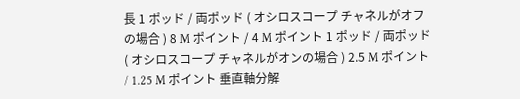長 1 ポッド / 両ポッド ( オシロスコープ チャネルがオフの場合 ) 8 M ポイント / 4 M ポイント 1 ポッド / 両ポッド ( オシロスコープ チャネルがオンの場合 ) 2.5 M ポイント / 1.25 M ポイント 垂直軸分解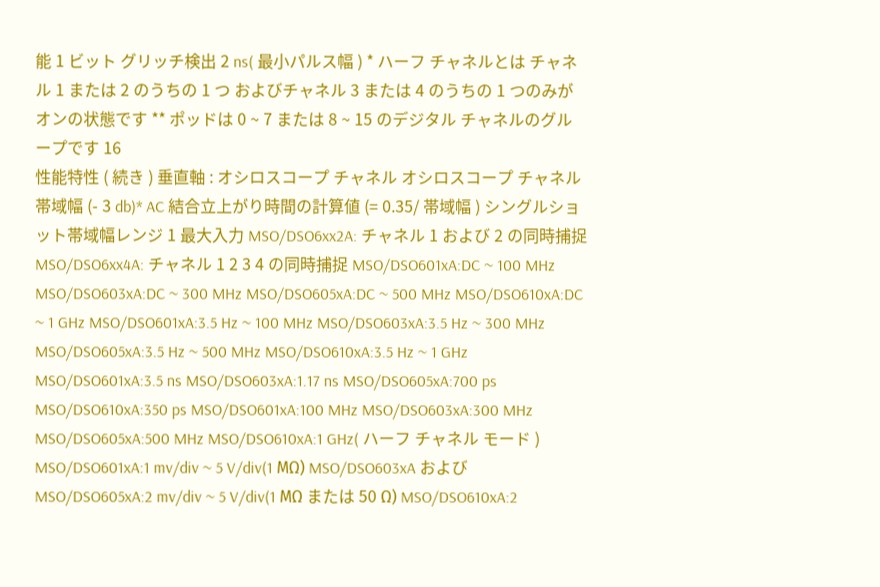能 1 ビット グリッチ検出 2 ns( 最小パルス幅 ) * ハーフ チャネルとは チャネル 1 または 2 のうちの 1 つ およびチャネル 3 または 4 のうちの 1 つのみがオンの状態です ** ポッドは 0 ~ 7 または 8 ~ 15 のデジタル チャネルのグループです 16
性能特性 ( 続き ) 垂直軸 : オシロスコープ チャネル オシロスコープ チャネル帯域幅 (- 3 db)* AC 結合立上がり時間の計算値 (= 0.35/ 帯域幅 ) シングルショット帯域幅レンジ 1 最大入力 MSO/DSO6xx2A: チャネル 1 および 2 の同時捕捉 MSO/DSO6xx4A: チャネル 1 2 3 4 の同時捕捉 MSO/DSO601xA:DC ~ 100 MHz MSO/DSO603xA:DC ~ 300 MHz MSO/DSO605xA:DC ~ 500 MHz MSO/DSO610xA:DC ~ 1 GHz MSO/DSO601xA:3.5 Hz ~ 100 MHz MSO/DSO603xA:3.5 Hz ~ 300 MHz MSO/DSO605xA:3.5 Hz ~ 500 MHz MSO/DSO610xA:3.5 Hz ~ 1 GHz MSO/DSO601xA:3.5 ns MSO/DSO603xA:1.17 ns MSO/DSO605xA:700 ps MSO/DSO610xA:350 ps MSO/DSO601xA:100 MHz MSO/DSO603xA:300 MHz MSO/DSO605xA:500 MHz MSO/DSO610xA:1 GHz( ハーフ チャネル モード ) MSO/DSO601xA:1 mv/div ~ 5 V/div(1 MΩ) MSO/DSO603xA および MSO/DSO605xA:2 mv/div ~ 5 V/div(1 MΩ または 50 Ω) MSO/DSO610xA:2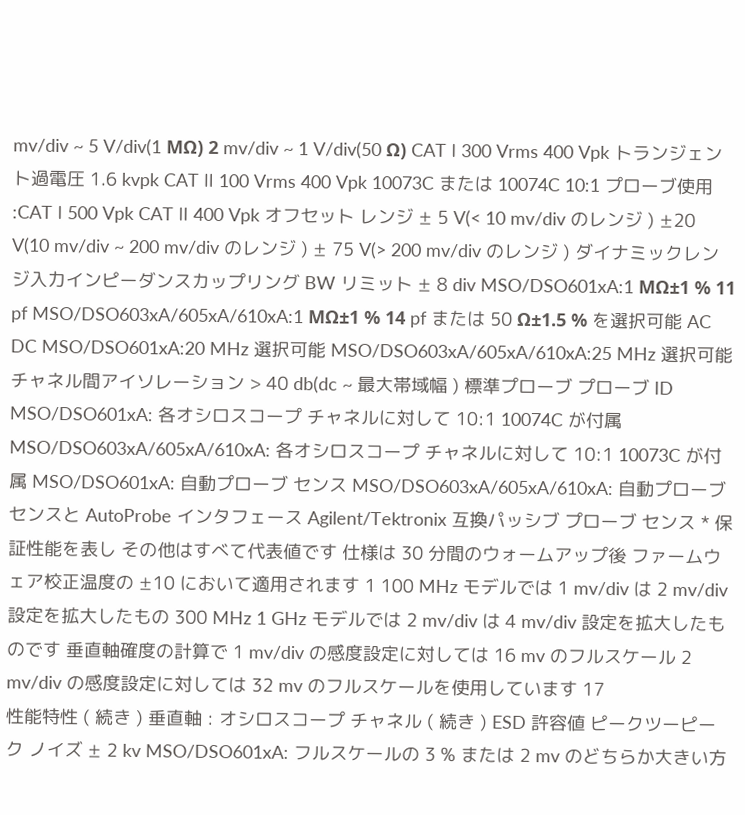mv/div ~ 5 V/div(1 MΩ) 2 mv/div ~ 1 V/div(50 Ω) CAT Ⅰ 300 Vrms 400 Vpk トランジェント過電圧 1.6 kvpk CAT Ⅱ 100 Vrms 400 Vpk 10073C または 10074C 10:1 プローブ使用 :CAT Ⅰ 500 Vpk CAT Ⅱ 400 Vpk オフセット レンジ ± 5 V(< 10 mv/div のレンジ ) ±20 V(10 mv/div ~ 200 mv/div のレンジ ) ± 75 V(> 200 mv/div のレンジ ) ダイナミックレンジ入力インピーダンスカップリング BW リミット ± 8 div MSO/DSO601xA:1 MΩ±1 % 11 pf MSO/DSO603xA/605xA/610xA:1 MΩ±1 % 14 pf または 50 Ω±1.5 % を選択可能 AC DC MSO/DSO601xA:20 MHz 選択可能 MSO/DSO603xA/605xA/610xA:25 MHz 選択可能 チャネル間アイソレーション > 40 db(dc ~ 最大帯域幅 ) 標準プローブ プローブ ID MSO/DSO601xA: 各オシロスコープ チャネルに対して 10:1 10074C が付属 MSO/DSO603xA/605xA/610xA: 各オシロスコープ チャネルに対して 10:1 10073C が付属 MSO/DSO601xA: 自動プローブ センス MSO/DSO603xA/605xA/610xA: 自動プローブ センスと AutoProbe インタフェース Agilent/Tektronix 互換パッシブ プローブ センス * 保証性能を表し その他はすべて代表値です 仕様は 30 分間のウォームアップ後 ファームウェア校正温度の ±10 において適用されます 1 100 MHz モデルでは 1 mv/div は 2 mv/div 設定を拡大したもの 300 MHz 1 GHz モデルでは 2 mv/div は 4 mv/div 設定を拡大したものです 垂直軸確度の計算で 1 mv/div の感度設定に対しては 16 mv のフルスケール 2 mv/div の感度設定に対しては 32 mv のフルスケールを使用しています 17
性能特性 ( 続き ) 垂直軸 : オシロスコープ チャネル ( 続き ) ESD 許容値 ピークツーピーク ノイズ ± 2 kv MSO/DSO601xA: フルスケールの 3 % または 2 mv のどちらか大きい方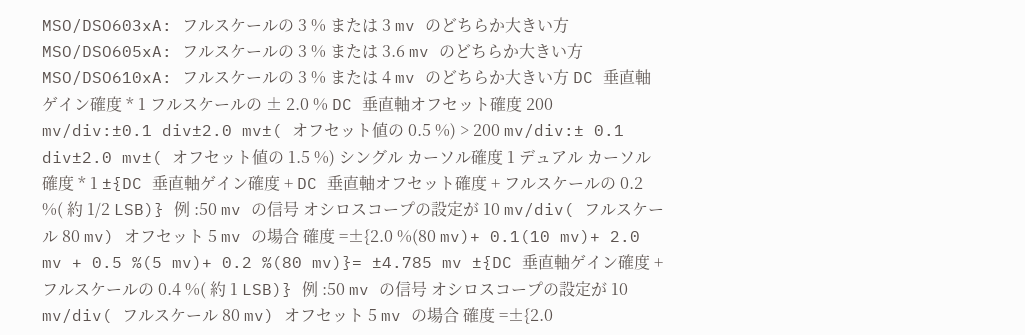MSO/DSO603xA: フルスケールの 3 % または 3 mv のどちらか大きい方 MSO/DSO605xA: フルスケールの 3 % または 3.6 mv のどちらか大きい方 MSO/DSO610xA: フルスケールの 3 % または 4 mv のどちらか大きい方 DC 垂直軸ゲイン確度 * 1 フルスケールの ± 2.0 % DC 垂直軸オフセット確度 200 mv/div:±0.1 div±2.0 mv±( オフセット値の 0.5 %) > 200 mv/div:± 0.1 div±2.0 mv±( オフセット値の 1.5 %) シングル カーソル確度 1 デュアル カーソル確度 * 1 ±{DC 垂直軸ゲイン確度 + DC 垂直軸オフセット確度 + フルスケールの 0.2 %( 約 1/2 LSB)} 例 :50 mv の信号 オシロスコープの設定が 10 mv/div( フルスケール 80 mv) オフセット 5 mv の場合 確度 =±{2.0 %(80 mv)+ 0.1(10 mv)+ 2.0 mv + 0.5 %(5 mv)+ 0.2 %(80 mv)}= ±4.785 mv ±{DC 垂直軸ゲイン確度 + フルスケールの 0.4 %( 約 1 LSB)} 例 :50 mv の信号 オシロスコープの設定が 10 mv/div( フルスケール 80 mv) オフセット 5 mv の場合 確度 =±{2.0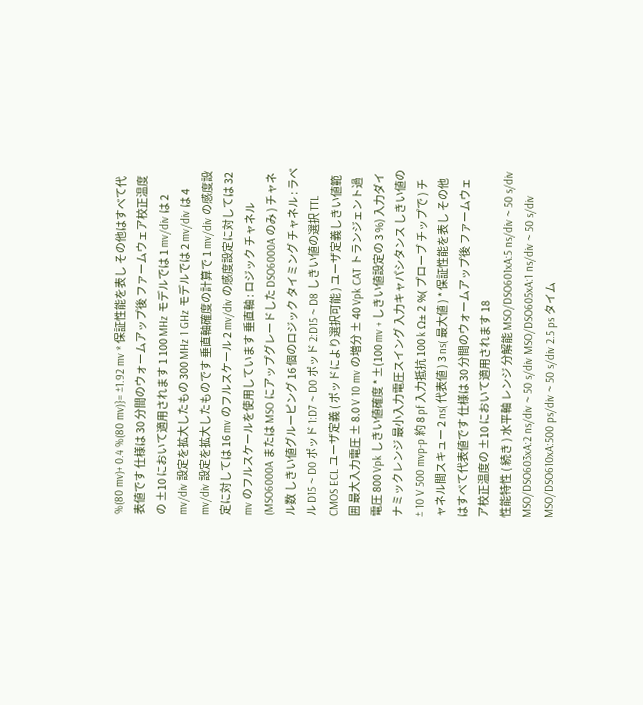%(80 mv)+ 0.4 %(80 mv)}= ±1.92 mv * 保証性能を表し その他はすべて代表値です 仕様は 30 分間のウォームアップ後 ファームウェア校正温度の ±10 において適用されます 1 100 MHz モデルでは 1 mv/div は 2 mv/div 設定を拡大したもの 300 MHz 1 GHz モデルでは 2 mv/div は 4 mv/div 設定を拡大したものです 垂直軸確度の計算で 1 mv/div の感度設定に対しては 16 mv のフルスケール 2 mv/div の感度設定に対しては 32 mv のフルスケールを使用しています 垂直軸 : ロジック チャネル (MSO6000A または MSO にアップグレードした DSO6000A のみ ) チャネル数 しきい値グルーピング 16 個のロジック タイミング チャネル : ラベル D15 ~ D0 ポッド 1:D7 ~ D0 ポッド 2:D15 ~ D8 しきい値の選択 TTL CMOS ECL ユーザ定義 ( ポッドにより選択可能 ) ユーザ定義しきい値範囲 最大入力電圧 ± 8.0 V 10 mv の増分 ± 40 Vpk CAT トランジェント過電圧 800 Vpk しきい値確度 * ±(100 mv + しきい値設定の 3 %) 入力ダイナミックレンジ 最小入力電圧スイング 入力キャパシタンス しきい値の ± 10 V 500 mvp-p 約 8 pf 入力抵抗 100 k Ω± 2 %( プローブ チップで ) チャネル間スキュー 2 ns( 代表値 ) 3 ns( 最大値 ) * 保証性能を表し その他はすべて代表値です 仕様は 30 分間のウォームアップ後 ファームウェア校正温度の ±10 において適用されます 18
性能特性 ( 続き ) 水平軸 レンジ 分解能 MSO/DSO601xA:5 ns/div ~ 50 s/div MSO/DSO603xA:2 ns/div ~ 50 s/div MSO/DSO605xA:1 ns/div ~ 50 s/div MSO/DSO610xA:500 ps/div ~ 50 s/div 2.5 ps タイム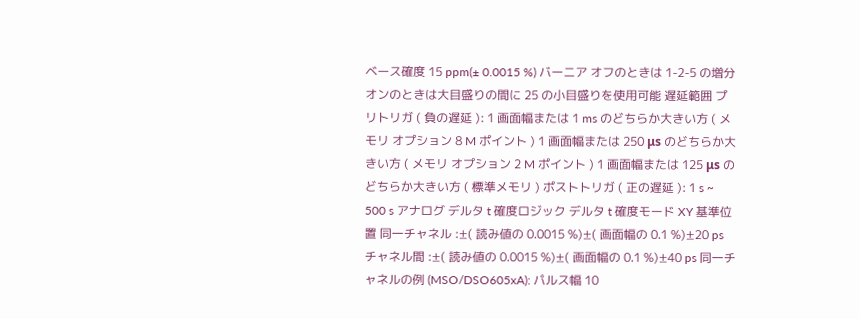ベース確度 15 ppm(± 0.0015 %) バーニア オフのときは 1-2-5 の増分 オンのときは大目盛りの間に 25 の小目盛りを使用可能 遅延範囲 プリトリガ ( 負の遅延 ): 1 画面幅または 1 ms のどちらか大きい方 ( メモリ オプション 8 M ポイント ) 1 画面幅または 250 μs のどちらか大きい方 ( メモリ オプション 2 M ポイント ) 1 画面幅または 125 μs のどちらか大きい方 ( 標準メモリ ) ポストトリガ ( 正の遅延 ): 1 s ~ 500 s アナログ デルタ t 確度ロジック デルタ t 確度モード XY 基準位置 同一チャネル :±( 読み値の 0.0015 %)±( 画面幅の 0.1 %)±20 ps チャネル間 :±( 読み値の 0.0015 %)±( 画面幅の 0.1 %)±40 ps 同一チャネルの例 (MSO/DSO605xA): パルス幅 10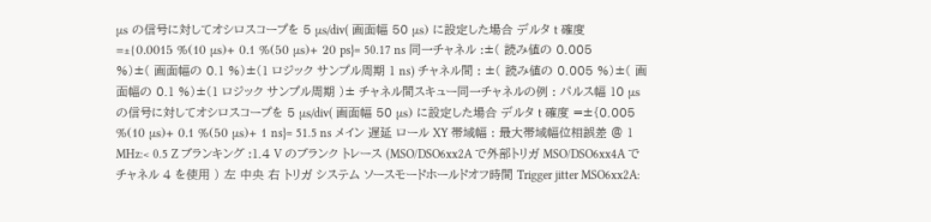μs の信号に対してオシロスコープを 5 μs/div( 画面幅 50 μs) に設定した場合 デルタ t 確度 =±{0.0015 %(10 μs)+ 0.1 %(50 μs)+ 20 ps}= 50.17 ns 同一チャネル :±( 読み値の 0.005 %)±( 画面幅の 0.1 %)±(1 ロジック サンプル周期 1 ns) チャネル間 : ±( 読み値の 0.005 %)±( 画面幅の 0.1 %)±(1 ロジック サンプル周期 )± チャネル間スキュー同一チャネルの例 : パルス幅 10 μs の信号に対してオシロスコープを 5 μs/div( 画面幅 50 μs) に設定した場合 デルタ t 確度 =±{0.005 %(10 μs)+ 0.1 %(50 μs)+ 1 ns}= 51.5 ns メイン 遅延 ロール XY 帯域幅 : 最大帯域幅位相誤差 @ 1 MHz:< 0.5 Z ブランキング :1.4 V のブランク トレース (MSO/DSO6xx2A で外部トリガ MSO/DSO6xx4A でチャネル 4 を使用 ) 左 中央 右 トリガ システム ソースモードホールドオフ時間 Trigger jitter MSO6xx2A: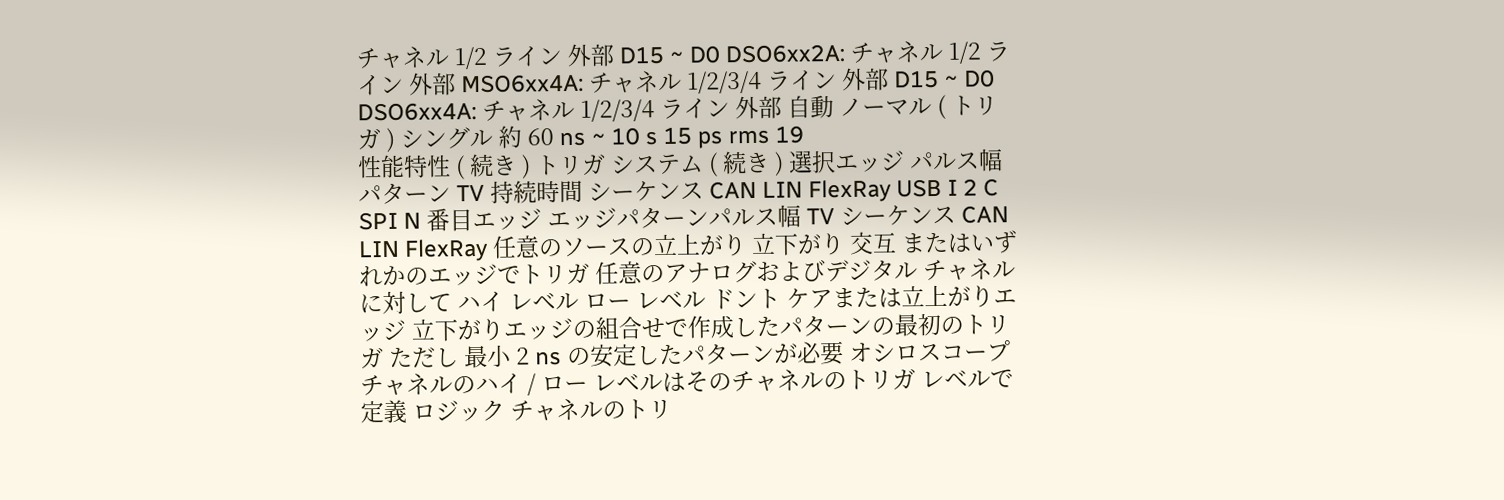チャネル 1/2 ライン 外部 D15 ~ D0 DSO6xx2A: チャネル 1/2 ライン 外部 MSO6xx4A: チャネル 1/2/3/4 ライン 外部 D15 ~ D0 DSO6xx4A: チャネル 1/2/3/4 ライン 外部 自動 ノーマル ( トリガ ) シングル 約 60 ns ~ 10 s 15 ps rms 19
性能特性 ( 続き ) トリガ システム ( 続き ) 選択エッジ パルス幅 パターン TV 持続時間 シーケンス CAN LIN FlexRay USB I 2 C SPI N 番目エッジ エッジパターンパルス幅 TV シーケンス CAN LIN FlexRay 任意のソースの立上がり 立下がり 交互 またはいずれかのエッジでトリガ 任意のアナログおよびデジタル チャネルに対して ハイ レベル ロー レベル ドント ケアまたは立上がりエッジ 立下がりエッジの組合せで作成したパターンの最初のトリガ ただし 最小 2 ns の安定したパターンが必要 オシロスコープ チャネルのハイ / ロー レベルはそのチャネルのトリガ レベルで定義 ロジック チャネルのトリ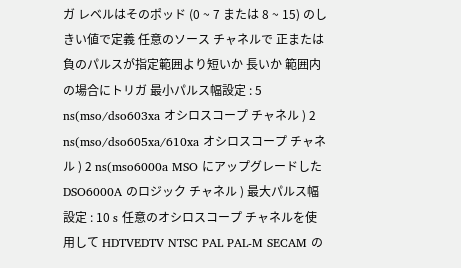ガ レベルはそのポッド (0 ~ 7 または 8 ~ 15) のしきい値で定義 任意のソース チャネルで 正または負のパルスが指定範囲より短いか 長いか 範囲内の場合にトリガ 最小パルス幅設定 : 5 ns(mso/dso603xa オシロスコープ チャネル ) 2 ns(mso/dso605xa/610xa オシロスコープ チャネル ) 2 ns(mso6000a MSO にアップグレードした DSO6000A のロジック チャネル ) 最大パルス幅設定 : 10 s 任意のオシロスコープ チャネルを使用して HDTVEDTV NTSC PAL PAL-M SECAM の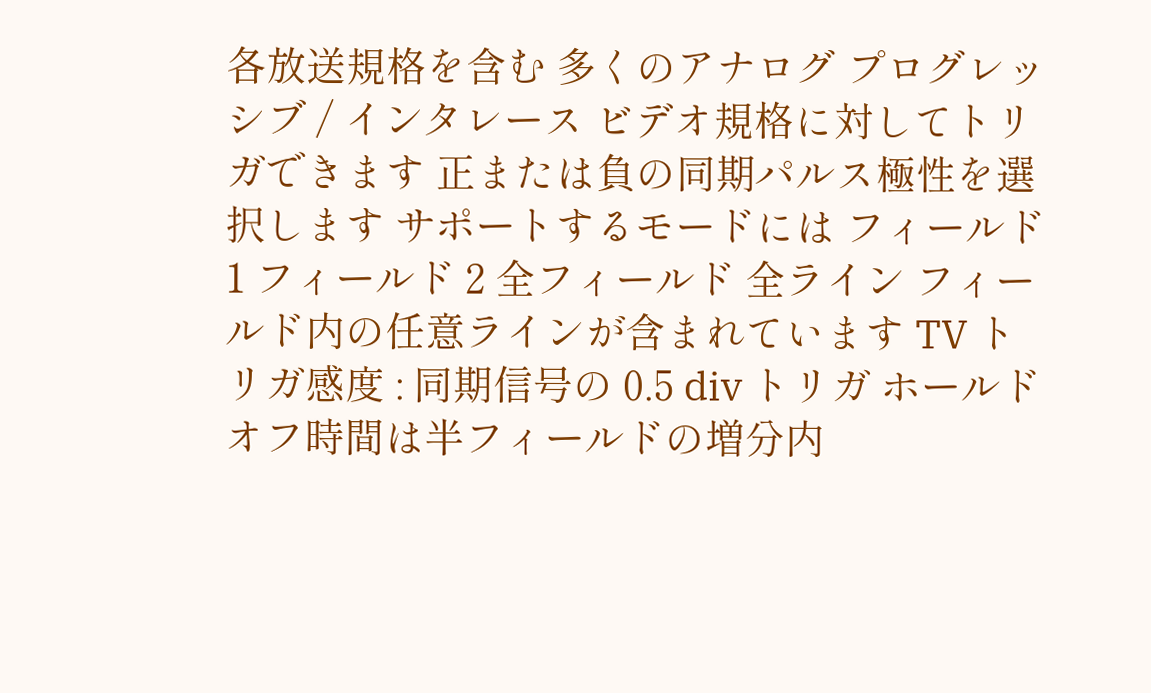各放送規格を含む 多くのアナログ プログレッシブ / インタレース ビデオ規格に対してトリガできます 正または負の同期パルス極性を選択します サポートするモードには フィールド 1 フィールド 2 全フィールド 全ライン フィールド内の任意ラインが含まれています TV トリガ感度 : 同期信号の 0.5 div トリガ ホールドオフ時間は半フィールドの増分内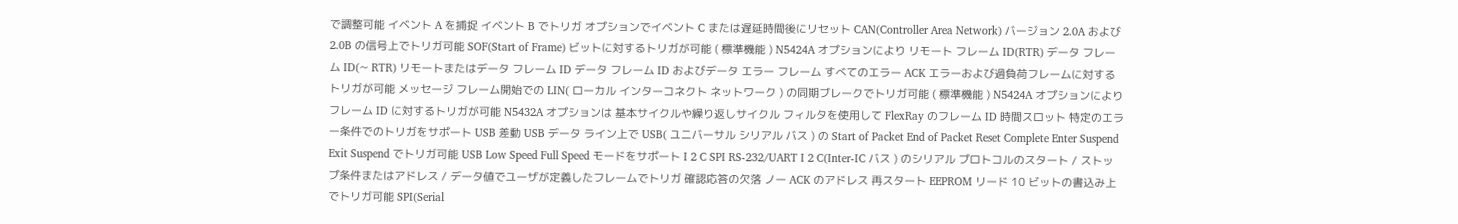で調整可能 イベント A を捕捉 イベント B でトリガ オプションでイベント C または遅延時間後にリセット CAN(Controller Area Network) バージョン 2.0A および 2.0B の信号上でトリガ可能 SOF(Start of Frame) ビットに対するトリガが可能 ( 標準機能 ) N5424A オプションにより リモート フレーム ID(RTR) データ フレーム ID(~ RTR) リモートまたはデータ フレーム ID データ フレーム ID およびデータ エラー フレーム すべてのエラー ACK エラーおよび過負荷フレームに対するトリガが可能 メッセージ フレーム開始での LIN( ローカル インターコネクト ネットワーク ) の同期ブレークでトリガ可能 ( 標準機能 ) N5424A オプションにより フレーム ID に対するトリガが可能 N5432A オプションは 基本サイクルや繰り返しサイクル フィルタを使用して FlexRay のフレーム ID 時間スロット 特定のエラー条件でのトリガをサポート USB 差動 USB データ ライン上で USB( ユニバーサル シリアル バス ) の Start of Packet End of Packet Reset Complete Enter Suspend Exit Suspend でトリガ可能 USB Low Speed Full Speed モードをサポート I 2 C SPI RS-232/UART I 2 C(Inter-IC バス ) のシリアル プロトコルのスタート / ストップ条件またはアドレス / データ値でユーザが定義したフレームでトリガ 確認応答の欠落 ノー ACK のアドレス 再スタート EEPROM リード 10 ビットの書込み上でトリガ可能 SPI(Serial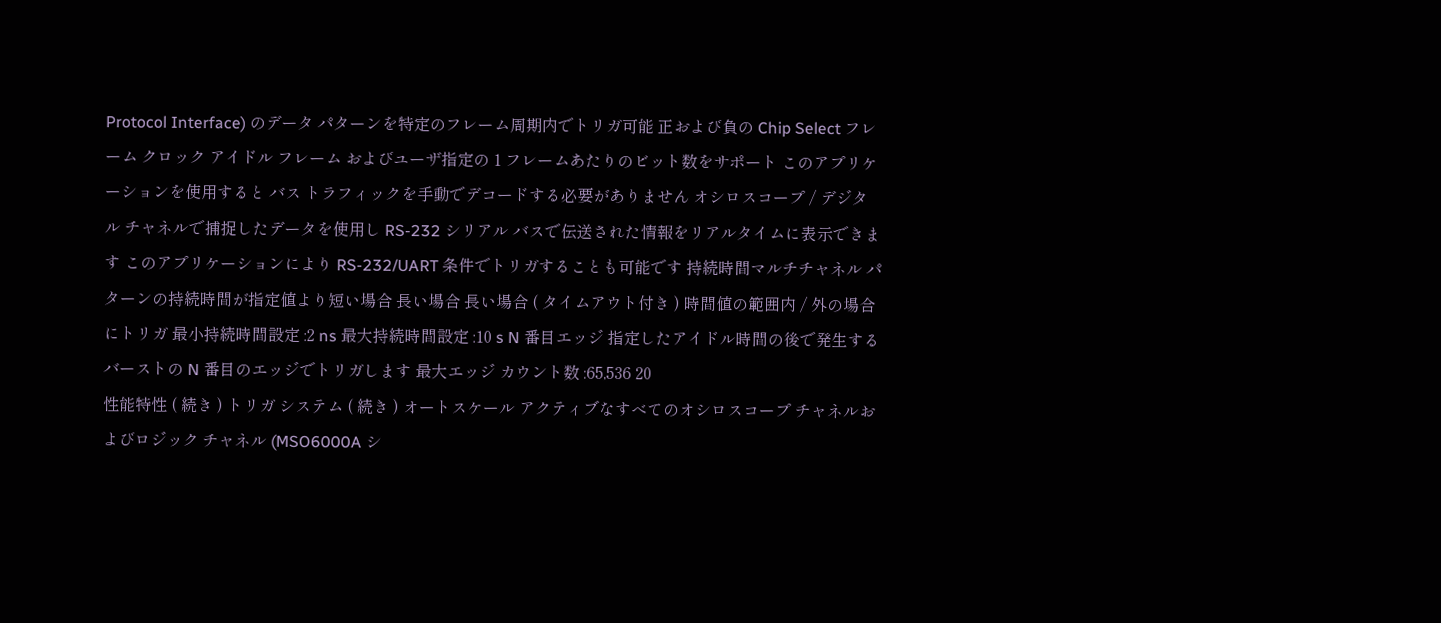Protocol Interface) のデータ パターンを特定のフレーム周期内でトリガ可能 正および負の Chip Select フレーム クロック アイドル フレーム およびユーザ指定の 1 フレームあたりのビット数をサポート このアプリケーションを使用すると バス トラフィックを手動でデコードする必要がありません オシロスコープ / デジタル チャネルで捕捉したデータを使用し RS-232 シリアル バスで伝送された情報をリアルタイムに表示できます このアプリケーションにより RS-232/UART 条件でトリガすることも可能です 持続時間マルチチャネル パターンの持続時間が指定値より短い場合 長い場合 長い場合 ( タイムアウト付き ) 時間値の範囲内 / 外の場合にトリガ 最小持続時間設定 :2 ns 最大持続時間設定 :10 s N 番目エッジ 指定したアイドル時間の後で発生するバーストの N 番目のエッジでトリガします 最大エッジ カウント数 :65,536 20
性能特性 ( 続き ) トリガ システム ( 続き ) オートスケール アクティブなすべてのオシロスコープ チャネルおよびロジック チャネル (MSO6000A シ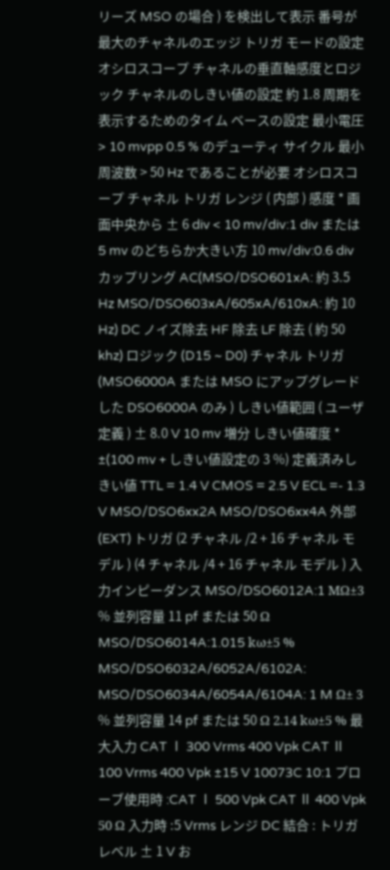リーズ MSO の場合 ) を検出して表示 番号が最大のチャネルのエッジ トリガ モードの設定 オシロスコープ チャネルの垂直軸感度とロジック チャネルのしきい値の設定 約 1.8 周期を表示するためのタイム ベースの設定 最小電圧 > 10 mvpp 0.5 % のデューティ サイクル 最小周波数 > 50 Hz であることが必要 オシロスコープ チャネル トリガ レンジ ( 内部 ) 感度 * 画面中央から ± 6 div < 10 mv/div:1 div または 5 mv のどちらか大きい方 10 mv/div:0.6 div カップリング AC(MSO/DSO601xA: 約 3.5 Hz MSO/DSO603xA/605xA/610xA: 約 10 Hz) DC ノイズ除去 HF 除去 LF 除去 ( 約 50 khz) ロジック (D15 ~ D0) チャネル トリガ (MSO6000A または MSO にアップグレードした DSO6000A のみ ) しきい値範囲 ( ユーザ定義 ) ± 8.0 V 10 mv 増分 しきい値確度 * ±(100 mv + しきい値設定の 3 %) 定義済みしきい値 TTL = 1.4 V CMOS = 2.5 V ECL =- 1.3 V MSO/DSO6xx2A MSO/DSO6xx4A 外部 (EXT) トリガ (2 チャネル /2 + 16 チャネル モデル ) (4 チャネル /4 + 16 チャネル モデル ) 入力インピーダンス MSO/DSO6012A:1 MΩ±3 % 並列容量 11 pf または 50 Ω MSO/DSO6014A:1.015 kω±5 % MSO/DSO6032A/6052A/6102A: MSO/DSO6034A/6054A/6104A: 1 M Ω± 3 % 並列容量 14 pf または 50 Ω 2.14 kω±5 % 最大入力 CAT Ⅰ 300 Vrms 400 Vpk CAT Ⅱ 100 Vrms 400 Vpk ±15 V 10073C 10:1 プローブ使用時 :CAT Ⅰ 500 Vpk CAT Ⅱ 400 Vpk 50 Ω 入力時 :5 Vrms レンジ DC 結合 : トリガ レベル ± 1 V お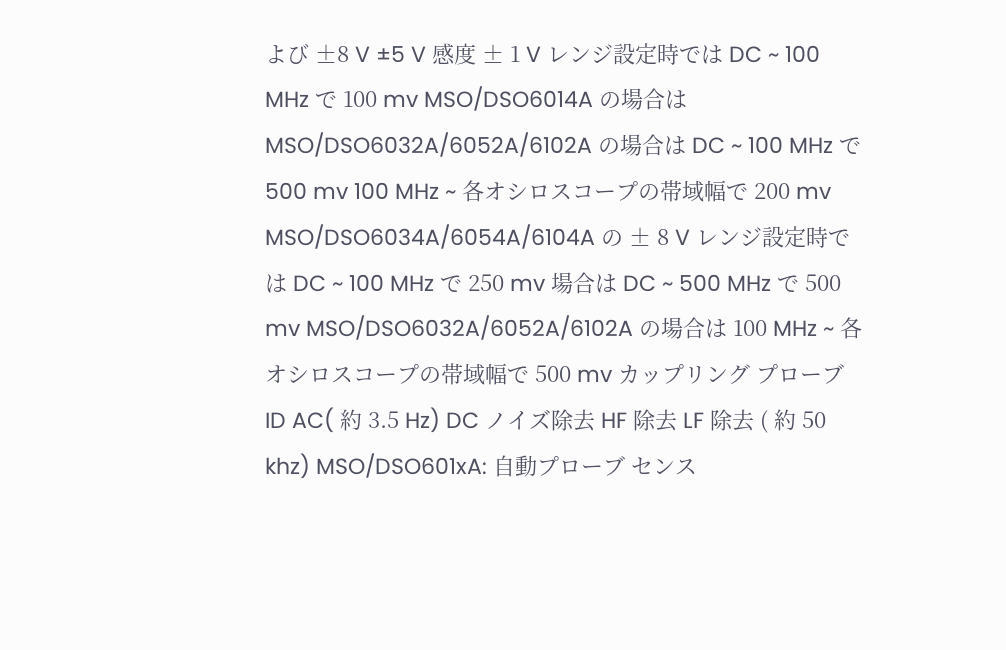よび ±8 V ±5 V 感度 ± 1 V レンジ設定時では DC ~ 100 MHz で 100 mv MSO/DSO6014A の場合は MSO/DSO6032A/6052A/6102A の場合は DC ~ 100 MHz で 500 mv 100 MHz ~ 各オシロスコープの帯域幅で 200 mv MSO/DSO6034A/6054A/6104A の ± 8 V レンジ設定時では DC ~ 100 MHz で 250 mv 場合は DC ~ 500 MHz で 500 mv MSO/DSO6032A/6052A/6102A の場合は 100 MHz ~ 各オシロスコープの帯域幅で 500 mv カップリング プローブ ID AC( 約 3.5 Hz) DC ノイズ除去 HF 除去 LF 除去 ( 約 50 khz) MSO/DSO601xA: 自動プローブ センス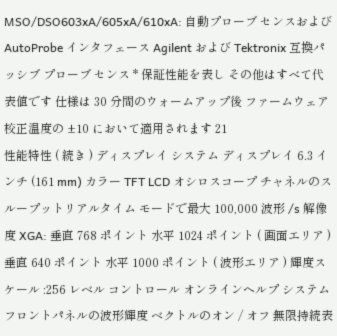MSO/DSO603xA/605xA/610xA: 自動プローブ センスおよび AutoProbe インタフェース Agilent および Tektronix 互換パッシブ プローブ センス * 保証性能を表し その他はすべて代表値です 仕様は 30 分間のウォームアップ後 ファームウェア校正温度の ±10 において適用されます 21
性能特性 ( 続き ) ディスプレイ システム ディスプレイ 6.3 インチ (161 mm) カラー TFT LCD オシロスコープ チャネルのスループットリアルタイム モードで最大 100,000 波形 /s 解像度 XGA: 垂直 768 ポイント 水平 1024 ポイント ( 画面エリア ) 垂直 640 ポイント 水平 1000 ポイント ( 波形エリア ) 輝度スケール :256 レベル コントロール オンラインヘルプ システム フロントパネルの波形輝度 ベクトルのオン / オフ 無限持続表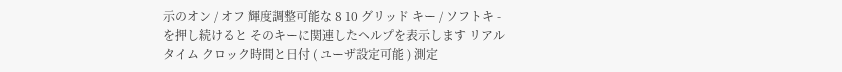示のオン / オフ 輝度調整可能な 8 10 グリッド キー / ソフトキ - を押し続けると そのキーに関連したヘルプを表示します リアルタイム クロック時間と日付 ( ユーザ設定可能 ) 測定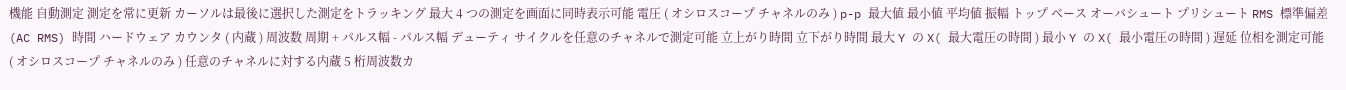機能 自動測定 測定を常に更新 カーソルは最後に選択した測定をトラッキング 最大 4 つの測定を画面に同時表示可能 電圧 ( オシロスコープ チャネルのみ ) p-p 最大値 最小値 平均値 振幅 トップ ベース オーバシュート プリシュート RMS 標準偏差 (AC RMS) 時間 ハードウェア カウンタ ( 内蔵 ) 周波数 周期 + パルス幅 - パルス幅 デューティ サイクルを任意のチャネルで測定可能 立上がり時間 立下がり時間 最大 Y の X( 最大電圧の時間 ) 最小 Y の X( 最小電圧の時間 ) 遅延 位相を測定可能 ( オシロスコープ チャネルのみ ) 任意のチャネルに対する内蔵 5 桁周波数カ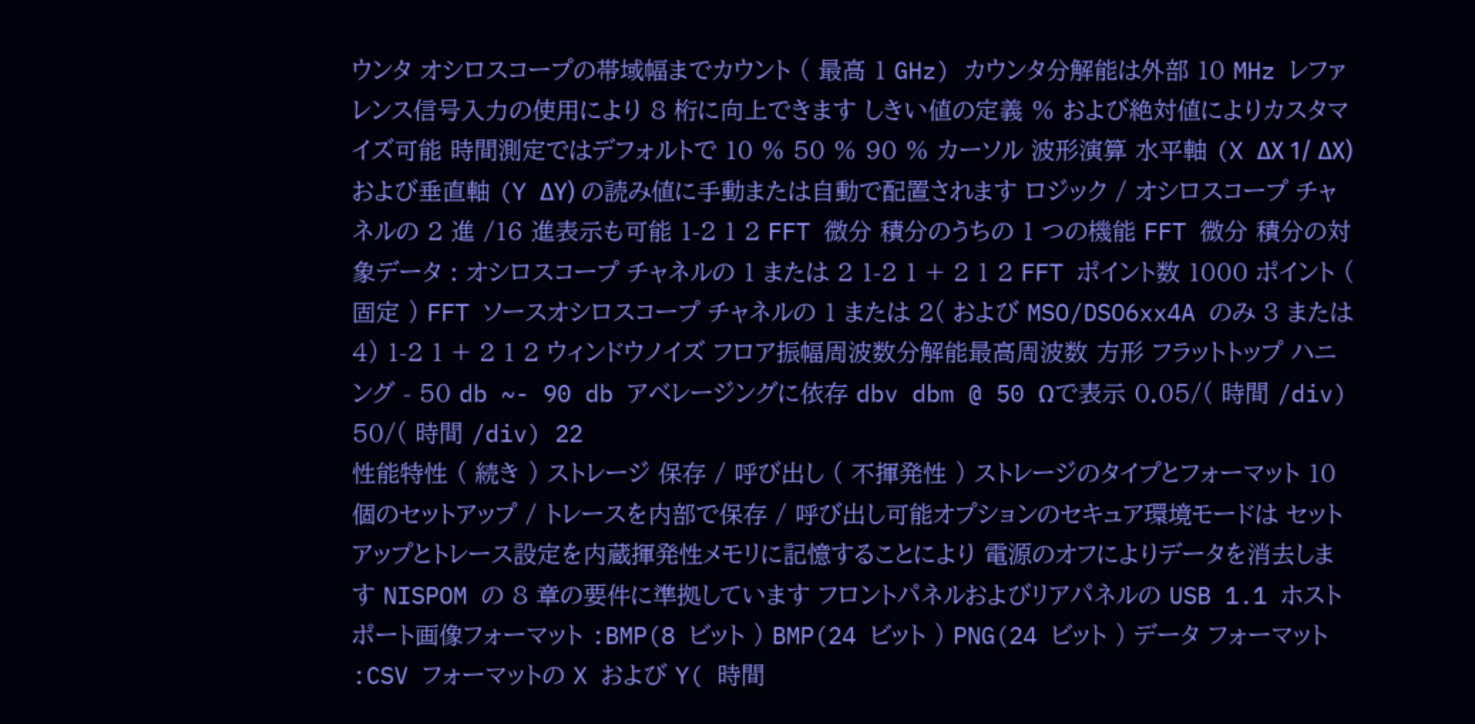ウンタ オシロスコープの帯域幅までカウント ( 最高 1 GHz) カウンタ分解能は外部 10 MHz レファレンス信号入力の使用により 8 桁に向上できます しきい値の定義 % および絶対値によりカスタマイズ可能 時間測定ではデフォルトで 10 % 50 % 90 % カーソル 波形演算 水平軸 (X ΔX 1/ ΔX) および垂直軸 (Y ΔY) の読み値に手動または自動で配置されます ロジック / オシロスコープ チャネルの 2 進 /16 進表示も可能 1-2 1 2 FFT 微分 積分のうちの 1 つの機能 FFT 微分 積分の対象データ : オシロスコープ チャネルの 1 または 2 1-2 1 + 2 1 2 FFT ポイント数 1000 ポイント ( 固定 ) FFT ソースオシロスコープ チャネルの 1 または 2( および MSO/DSO6xx4A のみ 3 または 4) 1-2 1 + 2 1 2 ウィンドウノイズ フロア振幅周波数分解能最高周波数 方形 フラットトップ ハニング - 50 db ~- 90 db アベレージングに依存 dbv dbm @ 50 Ωで表示 0.05/( 時間 /div) 50/( 時間 /div) 22
性能特性 ( 続き ) ストレージ 保存 / 呼び出し ( 不揮発性 ) ストレージのタイプとフォーマット 10 個のセットアップ / トレースを内部で保存 / 呼び出し可能オプションのセキュア環境モードは セットアップとトレース設定を内蔵揮発性メモリに記憶することにより 電源のオフによりデータを消去します NISPOM の 8 章の要件に準拠しています フロントパネルおよびリアパネルの USB 1.1 ホスト ポート画像フォーマット :BMP(8 ビット ) BMP(24 ビット ) PNG(24 ビット ) データ フォーマット :CSV フォーマットの X および Y( 時間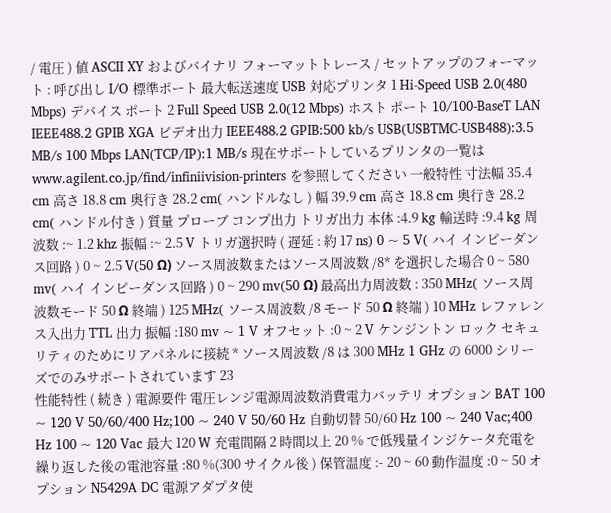/ 電圧 ) 値 ASCII XY およびバイナリ フォーマットトレース / セットアップのフォーマット : 呼び出し I/O 標準ポート 最大転送速度 USB 対応プリンタ 1 Hi-Speed USB 2.0(480 Mbps) デバイス ポート 2 Full Speed USB 2.0(12 Mbps) ホスト ポート 10/100-BaseT LAN IEEE488.2 GPIB XGA ビデオ出力 IEEE488.2 GPIB:500 kb/s USB(USBTMC-USB488):3.5 MB/s 100 Mbps LAN(TCP/IP):1 MB/s 現在サポートしているプリンタの一覧は www.agilent.co.jp/find/infiniivision-printers を参照してください 一般特性 寸法幅 35.4 cm 高さ 18.8 cm 奥行き 28.2 cm( ハンドルなし ) 幅 39.9 cm 高さ 18.8 cm 奥行き 28.2 cm( ハンドル付き ) 質量 プローブ コンプ出力 トリガ出力 本体 :4.9 kg 輸送時 :9.4 kg 周波数 :~ 1.2 khz 振幅 :~ 2.5 V トリガ選択時 ( 遅延 : 約 17 ns) 0 ~ 5 V( ハイ インピーダンス回路 ) 0 ~ 2.5 V(50 Ω) ソース周波数またはソース周波数 /8* を選択した場合 0 ~ 580 mv( ハイ インピーダンス回路 ) 0 ~ 290 mv(50 Ω) 最高出力周波数 : 350 MHz( ソース周波数モード 50 Ω 終端 ) 125 MHz( ソース周波数 /8 モード 50 Ω 終端 ) 10 MHz レファレンス入出力 TTL 出力 振幅 :180 mv ~ 1 V オフセット :0 ~ 2 V ケンジントン ロック セキュリティのためにリアパネルに接続 * ソース周波数 /8 は 300 MHz 1 GHz の 6000 シリーズでのみサポートされています 23
性能特性 ( 続き ) 電源要件 電圧レンジ電源周波数消費電力バッテリ オプション BAT 100 ~ 120 V 50/60/400 Hz;100 ~ 240 V 50/60 Hz 自動切替 50/60 Hz 100 ~ 240 Vac;400 Hz 100 ~ 120 Vac 最大 120 W 充電間隔 2 時間以上 20 % で低残量インジケータ充電を繰り返した後の電池容量 :80 %(300 サイクル後 ) 保管温度 :- 20 ~ 60 動作温度 :0 ~ 50 オプション N5429A DC 電源アダプタ使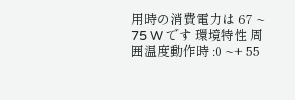用時の消費電力は 67 ~ 75 W です 環境特性 周囲温度動作時 :0 ~+ 55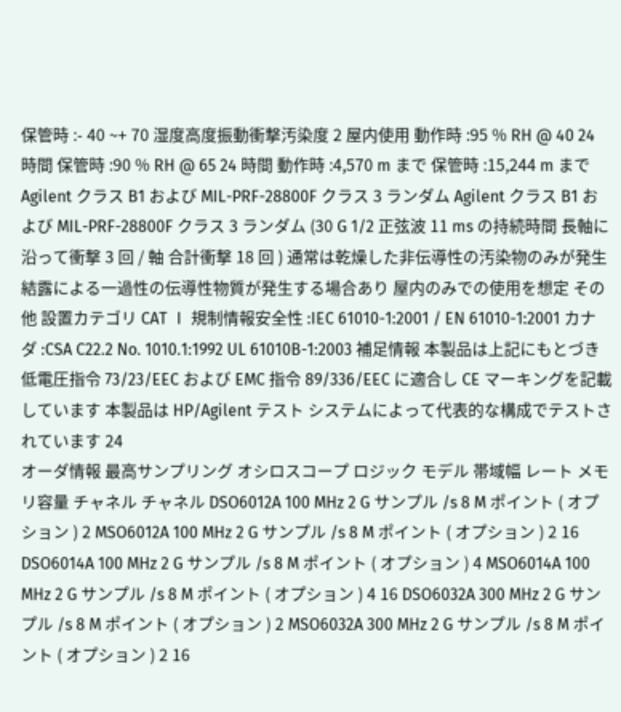保管時 :- 40 ~+ 70 湿度高度振動衝撃汚染度 2 屋内使用 動作時 :95 % RH @ 40 24 時間 保管時 :90 % RH @ 65 24 時間 動作時 :4,570 m まで 保管時 :15,244 m まで Agilent クラス B1 および MIL-PRF-28800F クラス 3 ランダム Agilent クラス B1 および MIL-PRF-28800F クラス 3 ランダム (30 G 1/2 正弦波 11 ms の持続時間 長軸に沿って衝撃 3 回 / 軸 合計衝撃 18 回 ) 通常は乾燥した非伝導性の汚染物のみが発生 結露による一過性の伝導性物質が発生する場合あり 屋内のみでの使用を想定 その他 設置カテゴリ CAT Ⅰ 規制情報安全性 :IEC 61010-1:2001 / EN 61010-1:2001 カナダ :CSA C22.2 No. 1010.1:1992 UL 61010B-1:2003 補足情報 本製品は上記にもとづき低電圧指令 73/23/EEC および EMC 指令 89/336/EEC に適合し CE マーキングを記載しています 本製品は HP/Agilent テスト システムによって代表的な構成でテストされています 24
オーダ情報 最高サンプリング オシロスコープ ロジック モデル 帯域幅 レート メモリ容量 チャネル チャネル DSO6012A 100 MHz 2 G サンプル /s 8 M ポイント ( オプション ) 2 MSO6012A 100 MHz 2 G サンプル /s 8 M ポイント ( オプション ) 2 16 DSO6014A 100 MHz 2 G サンプル /s 8 M ポイント ( オプション ) 4 MSO6014A 100 MHz 2 G サンプル /s 8 M ポイント ( オプション ) 4 16 DSO6032A 300 MHz 2 G サンプル /s 8 M ポイント ( オプション ) 2 MSO6032A 300 MHz 2 G サンプル /s 8 M ポイント ( オプション ) 2 16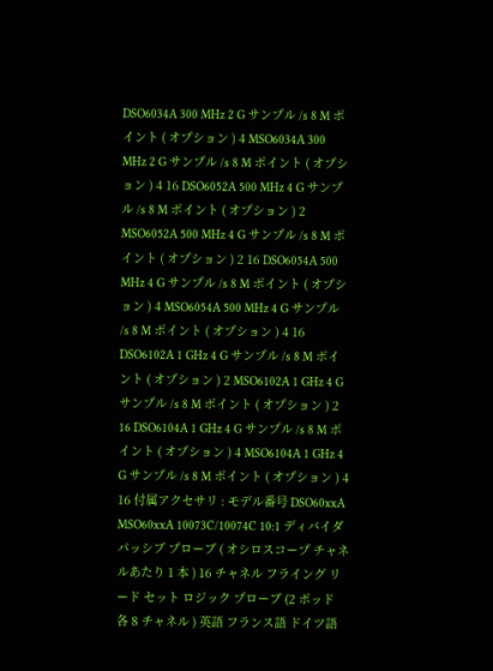DSO6034A 300 MHz 2 G サンプル /s 8 M ポイント ( オプション ) 4 MSO6034A 300 MHz 2 G サンプル /s 8 M ポイント ( オプション ) 4 16 DSO6052A 500 MHz 4 G サンプル /s 8 M ポイント ( オプション ) 2 MSO6052A 500 MHz 4 G サンプル /s 8 M ポイント ( オプション ) 2 16 DSO6054A 500 MHz 4 G サンプル /s 8 M ポイント ( オプション ) 4 MSO6054A 500 MHz 4 G サンプル /s 8 M ポイント ( オプション ) 4 16 DSO6102A 1 GHz 4 G サンプル /s 8 M ポイント ( オプション ) 2 MSO6102A 1 GHz 4 G サンプル /s 8 M ポイント ( オプション ) 2 16 DSO6104A 1 GHz 4 G サンプル /s 8 M ポイント ( オプション ) 4 MSO6104A 1 GHz 4 G サンプル /s 8 M ポイント ( オプション ) 4 16 付属アクセサリ : モデル番号 DSO60xxA MSO60xxA 10073C/10074C 10:1 ディバイダ パッシブ プローブ ( オシロスコープ チャネルあたり 1 本 ) 16 チャネル フライング リード セット ロジック プローブ (2 ポッド 各 8 チャネル ) 英語 フランス語 ドイツ語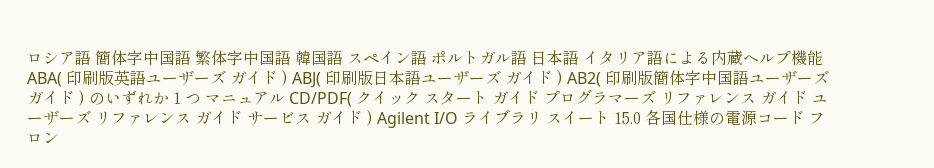ロシア語 簡体字中国語 繁体字中国語 韓国語 スペイン語 ポルトガル語 日本語 イタリア語による内蔵ヘルプ機能 ABA( 印刷版英語ユーザーズ ガイド ) ABJ( 印刷版日本語ユーザーズ ガイド ) AB2( 印刷版簡体字中国語ユーザーズ ガイド ) のいずれか 1 つ マニュアル CD/PDF( クイック スタート ガイド プログラマーズ リファレンス ガイド ユーザーズ リファレンス ガイド サービス ガイド ) Agilent I/O ライブラリ スイート 15.0 各国仕様の電源コード フロン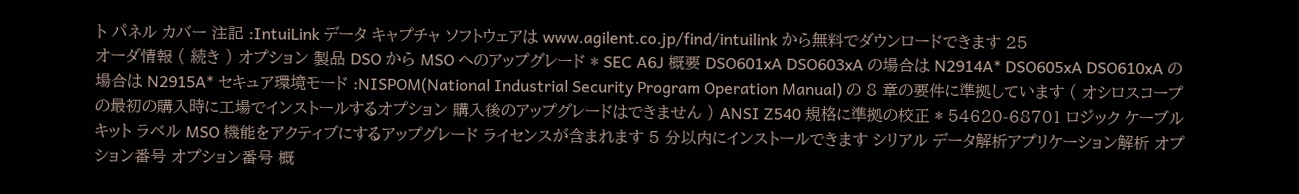ト パネル カバー 注記 :IntuiLink データ キャプチャ ソフトウェアは www.agilent.co.jp/find/intuilink から無料でダウンロードできます 25
オーダ情報 ( 続き ) オプション 製品 DSO から MSO へのアップグレード * SEC A6J 概要 DSO601xA DSO603xA の場合は N2914A* DSO605xA DSO610xA の場合は N2915A* セキュア環境モード :NISPOM(National Industrial Security Program Operation Manual) の 8 章の要件に準拠しています ( オシロスコープの最初の購入時に工場でインストールするオプション 購入後のアップグレードはできません ) ANSI Z540 規格に準拠の校正 * 54620-68701 ロジック ケーブル キット ラベル MSO 機能をアクティブにするアップグレード ライセンスが含まれます 5 分以内にインストールできます シリアル データ解析アプリケーション解析 オプション番号 オプション番号 概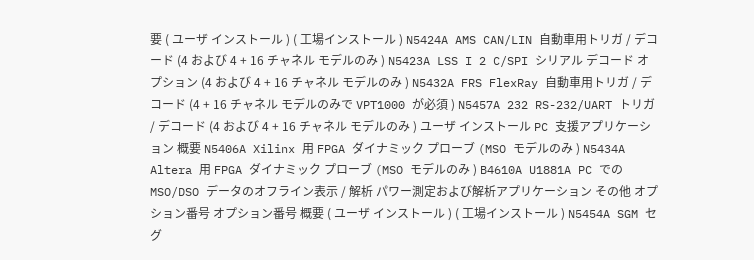要 ( ユーザ インストール ) ( 工場インストール ) N5424A AMS CAN/LIN 自動車用トリガ / デコード (4 および 4 + 16 チャネル モデルのみ ) N5423A LSS I 2 C/SPI シリアル デコード オプション (4 および 4 + 16 チャネル モデルのみ ) N5432A FRS FlexRay 自動車用トリガ / デコード (4 + 16 チャネル モデルのみで VPT1000 が必須 ) N5457A 232 RS-232/UART トリガ / デコード (4 および 4 + 16 チャネル モデルのみ ) ユーザ インストール PC 支援アプリケーション 概要 N5406A Xilinx 用 FPGA ダイナミック プローブ (MSO モデルのみ ) N5434A Altera 用 FPGA ダイナミック プローブ (MSO モデルのみ ) B4610A U1881A PC での MSO/DSO データのオフライン表示 / 解析 パワー測定および解析アプリケーション その他 オプション番号 オプション番号 概要 ( ユーザ インストール ) ( 工場インストール ) N5454A SGM セグ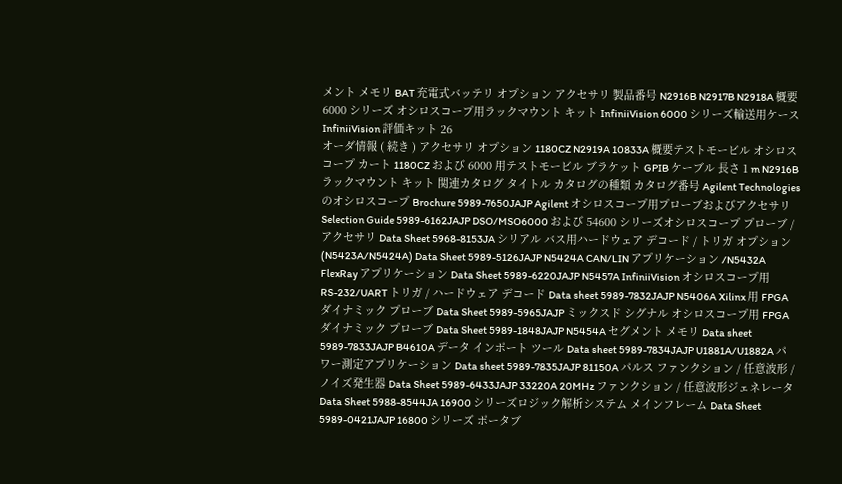メント メモリ BAT 充電式バッテリ オプション アクセサリ 製品番号 N2916B N2917B N2918A 概要 6000 シリーズ オシロスコープ用ラックマウント キット InfiniiVision 6000 シリーズ輸送用ケース InfiniiVision 評価キット 26
オーダ情報 ( 続き ) アクセサリ オプション 1180CZ N2919A 10833A 概要テストモービル オシロスコープ カート 1180CZ および 6000 用テストモービル ブラケット GPIB ケーブル 長さ 1 m N2916B ラックマウント キット 関連カタログ タイトル カタログの種類 カタログ番号 Agilent Technologies のオシロスコープ Brochure 5989-7650JAJP Agilent オシロスコープ用プローブおよびアクセサリ Selection Guide 5989-6162JAJP DSO/MSO6000 および 54600 シリーズオシロスコープ プローブ / アクセサリ Data Sheet 5968-8153JA シリアル バス用ハードウェア デコード / トリガ オプション (N5423A/N5424A) Data Sheet 5989-5126JAJP N5424A CAN/LIN アプリケーション /N5432A FlexRay アプリケーション Data Sheet 5989-6220JAJP N5457A InfiniiVision オシロスコープ用 RS-232/UART トリガ / ハードウェア デコード Data sheet 5989-7832JAJP N5406A Xilinx 用 FPGA ダイナミック プローブ Data Sheet 5989-5965JAJP ミックスド シグナル オシロスコープ用 FPGA ダイナミック プローブ Data Sheet 5989-1848JAJP N5454A セグメント メモリ Data sheet 5989-7833JAJP B4610A データ インポート ツール Data sheet 5989-7834JAJP U1881A/U1882A パワー測定アプリケーション Data sheet 5989-7835JAJP 81150A パルス ファンクション / 任意波形 / ノイズ発生器 Data Sheet 5989-6433JAJP 33220A 20MHz ファンクション / 任意波形ジェネレータ Data Sheet 5988-8544JA 16900 シリーズロジック解析システム メインフレーム Data Sheet 5989-0421JAJP 16800 シリーズ ポータブ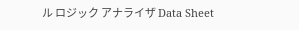ル ロジック アナライザ Data Sheet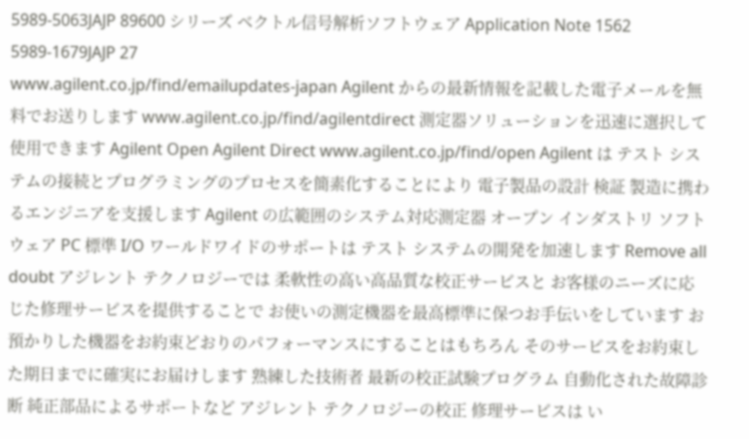5989-5063JAJP 89600 シリーズ ベクトル信号解析ソフトウェア Application Note 1562 5989-1679JAJP 27
www.agilent.co.jp/find/emailupdates-japan Agilent からの最新情報を記載した電子メールを無料でお送りします www.agilent.co.jp/find/agilentdirect 測定器ソリューションを迅速に選択して 使用できます Agilent Open Agilent Direct www.agilent.co.jp/find/open Agilent は テスト システムの接続とプログラミングのプロセスを簡素化することにより 電子製品の設計 検証 製造に携わるエンジニアを支援します Agilent の広範囲のシステム対応測定器 オープン インダストリ ソフトウェア PC 標準 I/O ワールドワイドのサポートは テスト システムの開発を加速します Remove all doubt アジレント テクノロジーでは 柔軟性の高い高品質な校正サービスと お客様のニーズに応じた修理サービスを提供することで お使いの測定機器を最高標準に保つお手伝いをしています お預かりした機器をお約束どおりのパフォーマンスにすることはもちろん そのサービスをお約束した期日までに確実にお届けします 熟練した技術者 最新の校正試験プログラム 自動化された故障診断 純正部品によるサポートなど アジレント テクノロジーの校正 修理サービスは い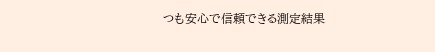つも安心で信頼できる測定結果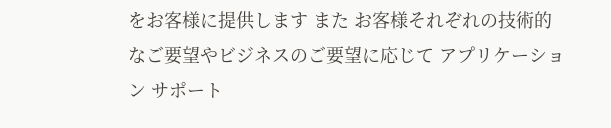をお客様に提供します また お客様それぞれの技術的なご要望やビジネスのご要望に応じて アプリケーション サポート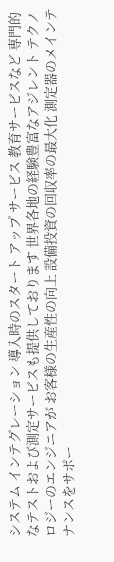システム インテグレーション 導入時のスタート アップ サービス 教育サービスなど 専門的なテストおよび測定サービスも提供しております 世界各地の経験豊富なアジレント テクノロジーのエンジニアが お客様の生産性の向上 設備投資の回収率の最大化 測定器のメインテナンスをサポー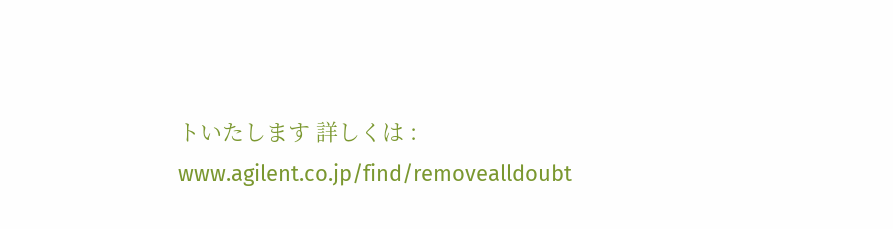トいたします 詳しくは : www.agilent.co.jp/find/removealldoubt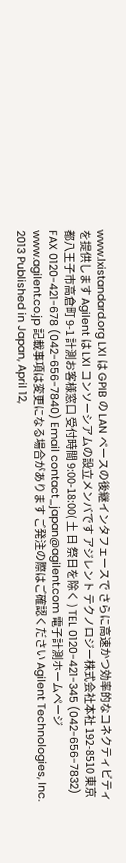www.lxistandard.org LXI は GPIB の LAN ベースの後継インタフェースで さらに高速かつ効率的なコネクティビティを提供します Agilent は LXI コンソーシアムの設立メンバです アジレント テクノロジー株式会社本社 192-8510 東京都八王子市高倉町 9-1 計測お客様窓口 受付時間 9:00-18:00( 土 日 祭日を除く ) TEL 0120-421-345 (042-656-7832) FAX 0120-421-678 (042-656-7840) Email contact_japan@agilent.com 電子計測ホームページ www.agilent.co.jp 記載事項は変更になる場合があります ご発注の際はご確認ください Agilent Technologies, Inc. 2013 Published in Japan, April 12,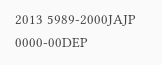2013 5989-2000JAJP 0000-00DEP